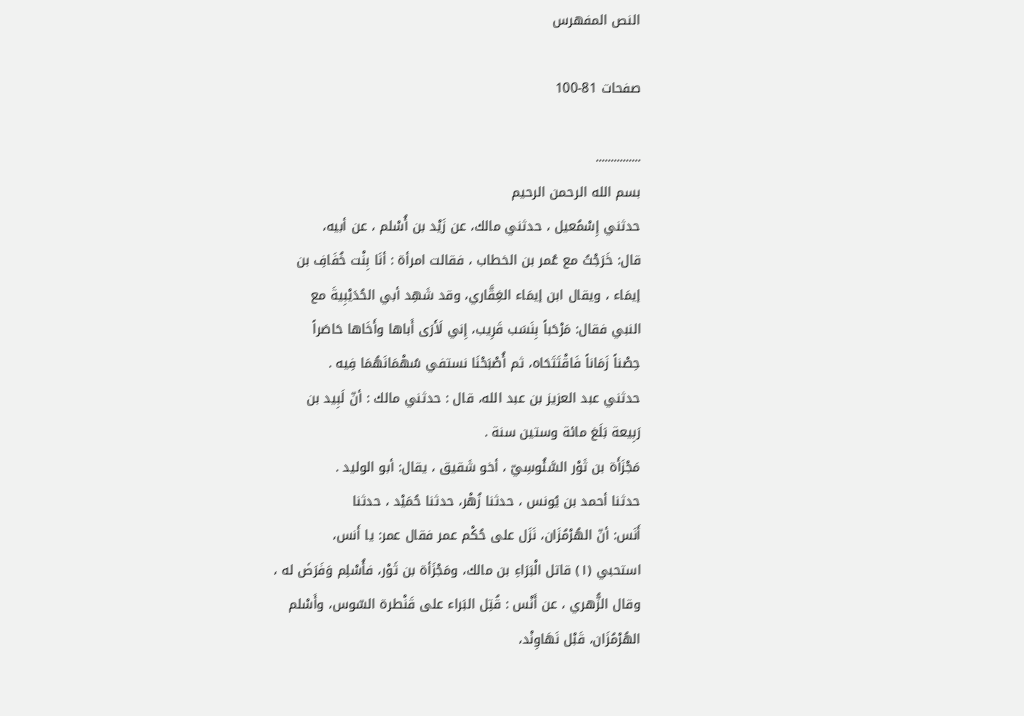النص المفهرس

صفحات 81-100

...............
بسم الله الرحمن الرحيم
حدثني إِسْمُعيل ، حدثني مالك، عن زَيْد بن أُسْلم ، عن أبيه،
قال: خَرَجْتُ مع عُمر بن الخطاب ، فقالت امرأة : أنَا بِنْت خُفَافِ بن
إيمَاء ، ويقال ابن إيمَاء الغِقَّاري، وقد شَهِد أبي الحُدَيْبِيةَ مع
النبي فقال: مَرْحَباً بِنَسَب قَرِيب، إِني لَأَرَى أَباها وأَخَاها حَاصَراً
حِصْناً زَمَاناً فَاقْتَتَحَاه، ثم أُصْبَحْنَا نستفي سُهْمَانَهُمَا فِيه .
حدثني عبد العزيز بن عبد الله، قال : حدثني مالك : أنّ لَبِيد بن
رَبِيعة بَلَغ مائة وستين سنة .
مَجْزَأَة بن ثَوْر السَّئُوسِيّ ، أخو شَقيق ، يقال: أبو الوليد .
حدثنا أحمد بن یُونس ، حدثنا زُهْر، حدثنا حُمَيْد ، حدثنا
أَنَس: أنّ الهُرْمُزَان، نَزَل على حُكْم عمر فقال عمر: يا أَنس،
استحبي (١) قاتل الْبَرَاءِ بن مالك، ومَجْزَأة بن ثَوْر، فأُسْلِم وَفَرَضَ له ،
وقال الزُّهري ، عن أَنْس : قُتِل البَراء على قَنْطرة السّوس، وأَسْلم
الهُرْمُزَان، قَبْل نَهَاوِنْد،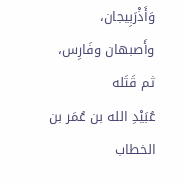وَأَذْرَبِيجان، وأَصبهان وفَارِس، ثم قَتَله
عُبَيْدِ الله بن عُمَر بن الخطاب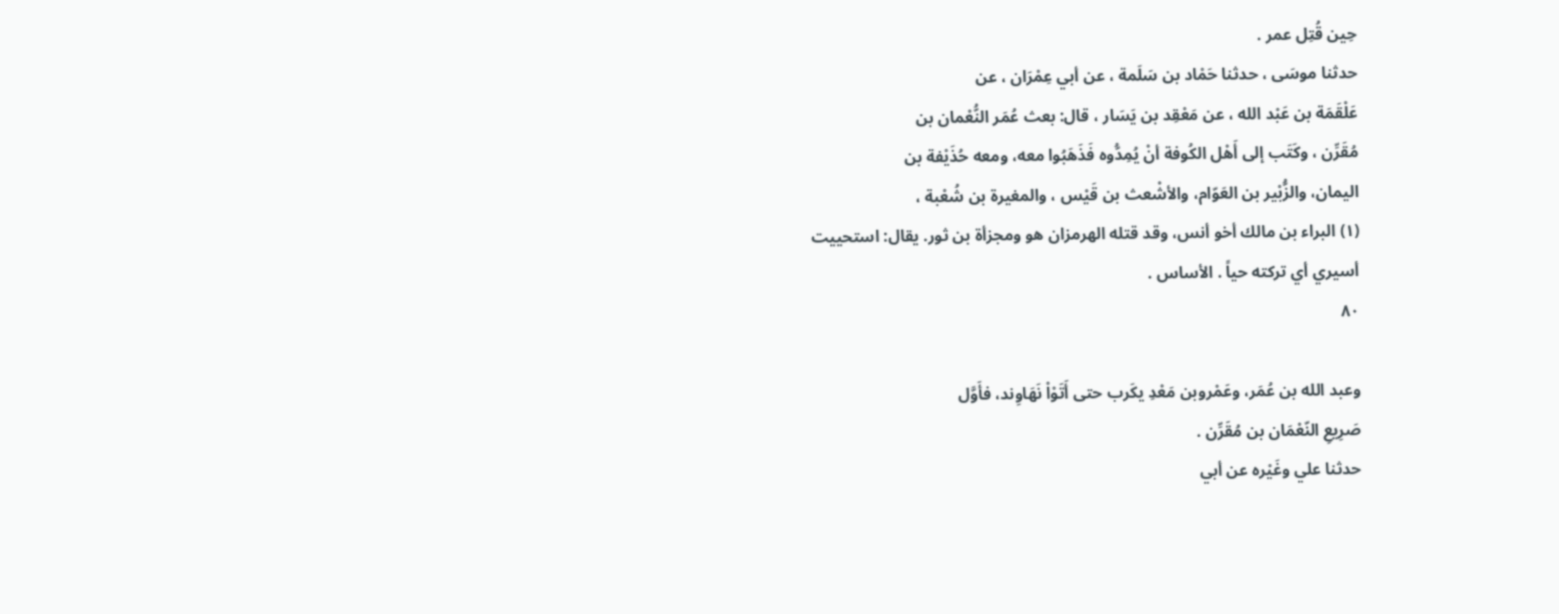حِين قُتِل عمر .
حدثنا موسَى ، حدثنا حَمْاد بن سَلَمة ، عن أبي عِمْرَان ، عن
عَلْقَمَة بن عَبْد الله ، عن مَعْقِد بن يَسَار ، قال: بعث عُمَر النُّعْمان بن
مُقَرِّن ، وكَتَب إلى أَهْل الكُوفة أنْ يُمِدُّوه فَذَهَبُوا معه، ومعه حُذَيْفة بن
اليمان، والزُّبْير بن العَوّام، والأشْعث بن قَيْس ، والمغيرة بن شُعْبة ،
(١) البراء بن مالك أخو أنس، وقد قتله الهرمزان هو ومجزأة بن ثور. يقال: استحييت
أسيري أي تركته حياً . الأساس .
٨٠

وعبد الله بن عُمَر، وعَمْروبن مَعْدِ يكَرب حتى أَتَوْاْ نَهَاوِند، فأَوَّل
صَرِيعِ النّعْمَان بن مُقَرِّن .
حدثنا علي وغَيْره عن أبي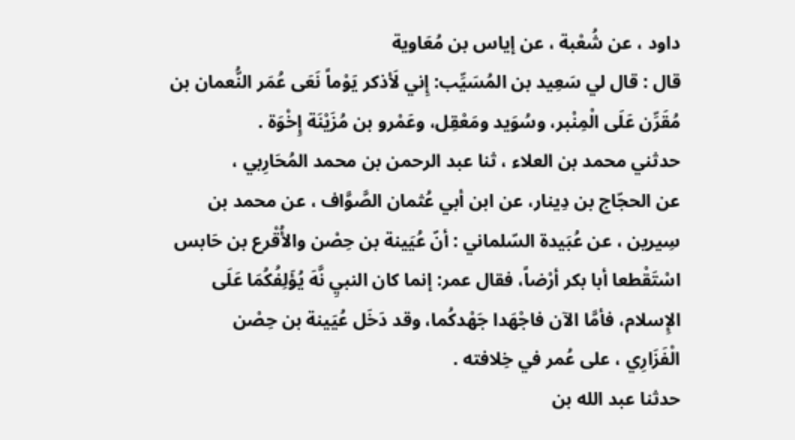داود ، عن شُعْبة ، عن إياس بن مُعَاوية
قال : قال لي سَعِيد بن المُسَيِّب: إِني لَأذكر يَوْماً نَعَى عُمَر النُّعمان بن
مُقَرِّن عَلَى الْمِنْبر، وسُوَيد ومَعْقِل، وعَمْرو بن مُزَيْنَة إِخْوَة .
حدثني محمد بن العلاء ، ثنا عبد الرحمن بن محمد المُحَارِبي ،
عن الحجّاج بن دِينار، عن ابن أبي عُثمان الصَّوَّاف ، عن محمد بن
سِيرين ، عن عُبَيدة السّلماني : أنّ عُيَينة بن حِصْن والأُقْرع بن حَابس
اسْتَقْطعا أبا بكر أرْضاً، فقال عمر: إنما كان النبيِ نَّهَ يُؤَلِفُكُمَا عَلَى
الإِسلام، فأمَّا الآن فاجْهَدا جَهْدكُما، وقد دَخَل عُيَينة بن حِصْن
الْفَزَارِي ، على عُمر في خِلافته .
حدثنا عبد الله بن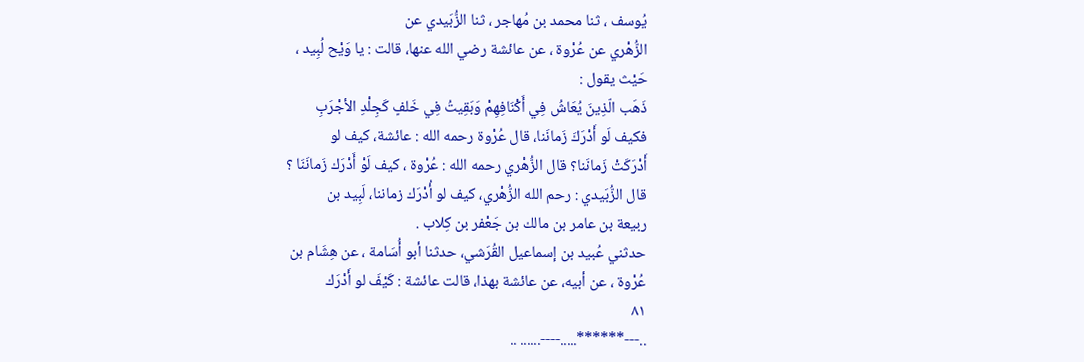يُوسف ، ثنا محمد بن مُهاجر ، ثنا الزُّبَيدي عن
الزُّهْري عن عُرْوة ، عن عائشة رضي الله عنها، قالت : يا وَيْح لُبِيد ،
حَيْث يقول :
ذَهَب الّذِينَ يُعَاشُ فِي أَكْنَافِهِمْ وَبَقِيتُ فِي خَلفٍ كَجِلْدِ الأجْرَبِ
فكيف لَو أَدْرَكَ زَمانَنا، قال عُرْوة رحمه الله : عائشة، كيف لو
أَدْرَكَتْ زَمانَنا؟ قال الزُّهْري رحمه الله : عُرْوة ، كيف لَوْ أَدْرَك زَمانَنَا ؟
قال الزُّبَيدي : رحم الله الزُّهْري، كيف لو أُدْرَك زماننا، لَبِيد بن
ربيعة بن عامر بن مالك بن جَعْفر بن کِلاب .
حدثني عُبيد بن إسماعيل القُرَشي، حدثنا أبو أُسَامة ، عن هِشَام بن
عُرْوة ، عن أبيه، عن عائشة بهذا، قالت عائشة : كَيْفَ لو أَدْرَك
٨١
..---******.....----...... ..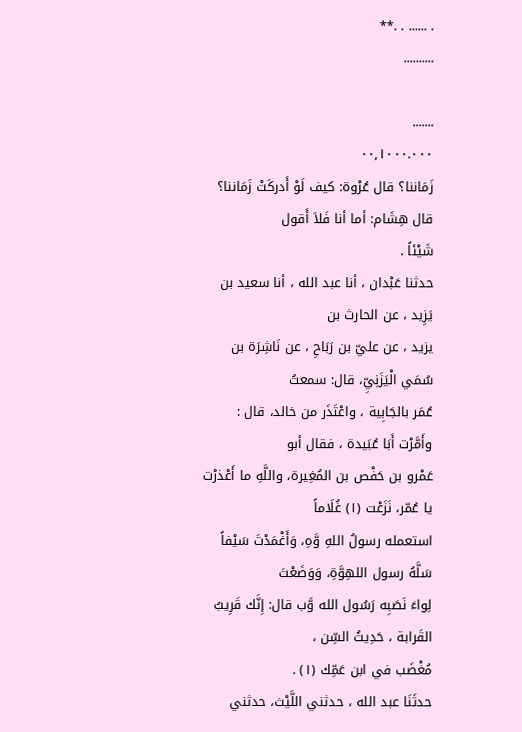. ...... . .**
..........

.......
٠٠,١٠٠٠.٠٠٠
زَمَاننا؟ قال عُرْوة: كيف لَوْ أَدركَتْ زَمَاننا؟ قال هِشَام: أما أنا فَلاَ أَقول
شَيْئاً .
حدثنا عَبْدان ، أنا عبد الله ، أنا سعيد بن يَزِيد ، عن الحارث بن
يزيد ، عن عليّ بن رَبَاحِ ، عن نَاشِرَة بن سُمَي الْيَزَنِيِّ، قال: سمعتُ
عُمَر بالجَابِية ، واعْتَذَر من خالد، قال : وأَمَّرْت أَبَا عُبَيدة ، فقال أبو
عَمْرو بن حَفْص بن المُغِيرة، واللَّهِ ما أَعْذرْت يا عُمّر، نَزَعْت (١) غُلَاماً
استعمله رسولُ اللهِ وَّهِ، وَأَغْمَدْتَ سَيْفاً سَلَّهُ رسول اللهِوَّةِ، وَوَضَعْتَ
لِواءَ نَصَبِه رَسُول الله وَّب قال: إِنَّك قَرِيبُ القَرابة ، حَدِيثُ السِّن ،
مُغْضَب في ابن عَمِّك (١) .
حدثَنَا عبد الله ، حدثني اللَّيْث، حدثني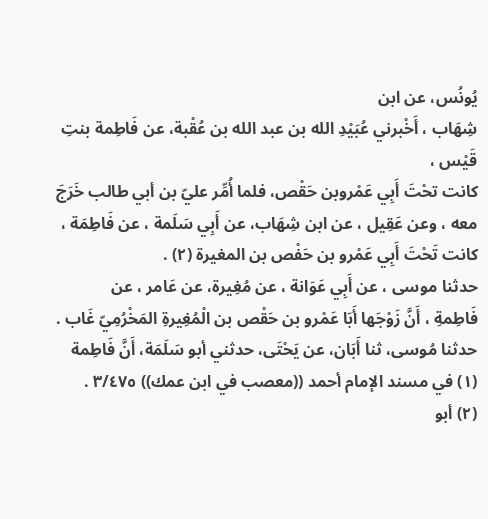يُونُس، عن ابن
شِهَاب ، أَخْبرني عُبَيْدِ الله بن عبد الله بن عُقْبة، عن فَاطِمة بنتِ قَيْس ،
كانت تحْتَ أَبِي عَمْروبن حَقْص، فلما أُمِّر عليّ بن أبي طالب خَرَجَ
معه ، وعن عَقِيل ، عن ابن شِهَاب، عن أَبِي سَلَمة ، عن فَاطِمَة ،
كانت تَحْتَ أَبِي عَمْرو بن حَفْص بن المغيرة (٢) .
حدثنا موسى ، عن أَبِي عَوَانة ، عن مُغِيرة، عن عَامر ، عن
فَاطِمةِ ، أَنَّ زَوْجَها أَبَا عَمْرو بن حَقْص بن الْمُغِيرةِ المَخْرُمِيّ غَاب .
حدثنا مُوسى، ثنا أَبَان، عن يَحْتَى، حدثني أبو سَلَمَة، أَنَّ فَاطِمة
(١) في مسند الإمام أحمد ((معصب في ابن عمك)) ٣/٤٧٥ .
(٢) أبو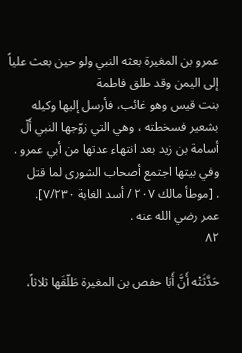عمرو بن المغيرة بعثه النبي ولو حين بعث علياً إلى اليمن وقد طلق فاطمة
بنت قيس وهو غائب، فأرسل إليها وكيله بشعير فسخطته ، وهي التي زوّجها النبي أَلّ
أسامة بن زيد بعد انتهاء عدتها من أبي عمرو . وفي بيتها اجتمع أصحاب الشورى لما قتل
. [موطأ مالك ٢٠٧ / أسد الغابة ٧/٢٣٠].
عمر رضي الله عنه .
٨٢

حَدَّثَتْه أَنَّ أَبَا حفص بن المغيرة طَلّقَها ثلاثاً،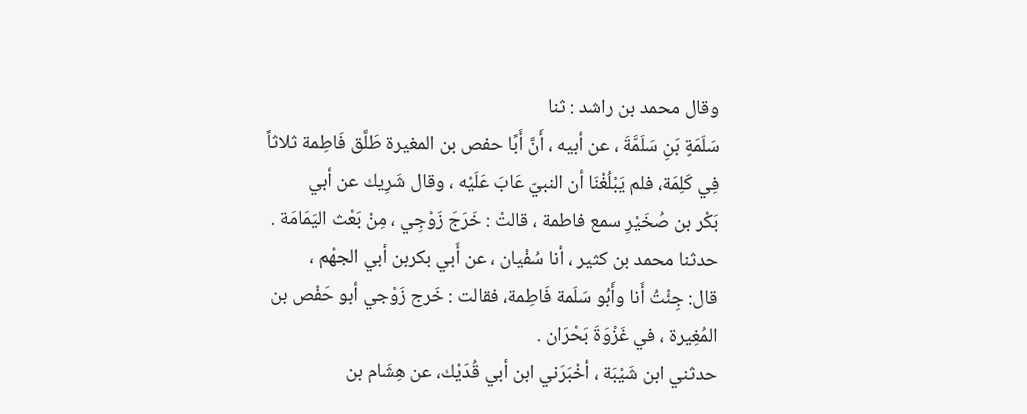وقال محمد بن راشد : ثنا
سَلَمَةٍ بَنِ سَلَمَّةَ ، عن أبيه ، أَنَّ أَبًا حفص بن المغيرة طَلَّق فَاطِمة ثلاثاً
فِي كَلِمَة، فلم يَبْلُغْنَا أن النبيّ عَابَ عَلَيْه ، وقال شَرِيك عن أبي
بَكْر بن صُخَيْرِ سمع فاطمة ، قالتْ : خَرَجَ زَوْجِي ، مِنْ بَعْث اليَمَامَة .
حدثنا محمد بن كثير ، أنا سُفْيان ، عن أَبي بكربن أبي الجهْم ،
قال: جِئْتُ أَنا وأَبُو سَلَمة فَاطِمة، فقالت : خَرج زَوْجي أبو حَفْص بن
المُغِيرة ، في غَزْوَةَ بَحْرَان .
حدثني ابن شَيْبَة ، أخْبَرَني ابن أبي قُدَيْك، عن هِشَام بن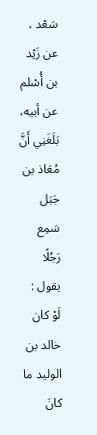سَعْد ،
عن زَيْد بن أُسْلم عن أبيه، بَلَغَنِي أَنَّ مُعَاذ بن جَبَل سَمِع رَجُلًا يقول :
لَوْ كان خالد بن الوليد ما كانَ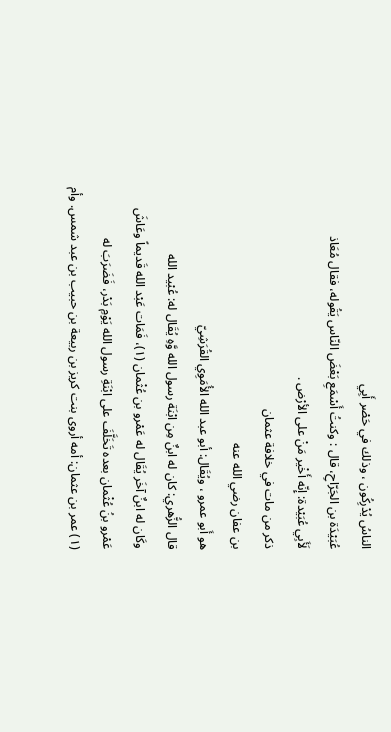الناسُ يُدْرِكُون ، وذلك في حَصْر أَبِي
عُبَيْدَة بن الجَرّاحِ، قال : وكنتُ أَسْمَعِ بَعْضَ النّاس يَقُوله، فقال مُعَاذ
لَأَبِي عُبَيْدة: إِنّه أَخْير مَنْ على الأرْض .
ذكر من مات في خلافة عثمان
بن عفان رضي الله عنه
هو أَبو عمرو ، ويُقَال: أبو عبد الله الأُمَوِي القُرَشِيّ
قال الزُّهري: كان له ابنٌ مِن ابْنَة رسول الله وَّهِ يُقَال له: عُبْيد الله
وكَان له ابنٌ آخَر يُقَال له عَمْرو بن عُثْمان (١)، فَمَات عَبْد الله قَديماً وعَاشَ
عَمْرو بنُ عُثْمان بعده تَخَلَّفَ على ابْنَةِ رسول الله يَوْمِ بَدْر، فَضَرَبَ له
(١) عمر بن عثمان: أمه أروى بنت كريز بن ربيعة بن حبيب بن عبد شمس. وأم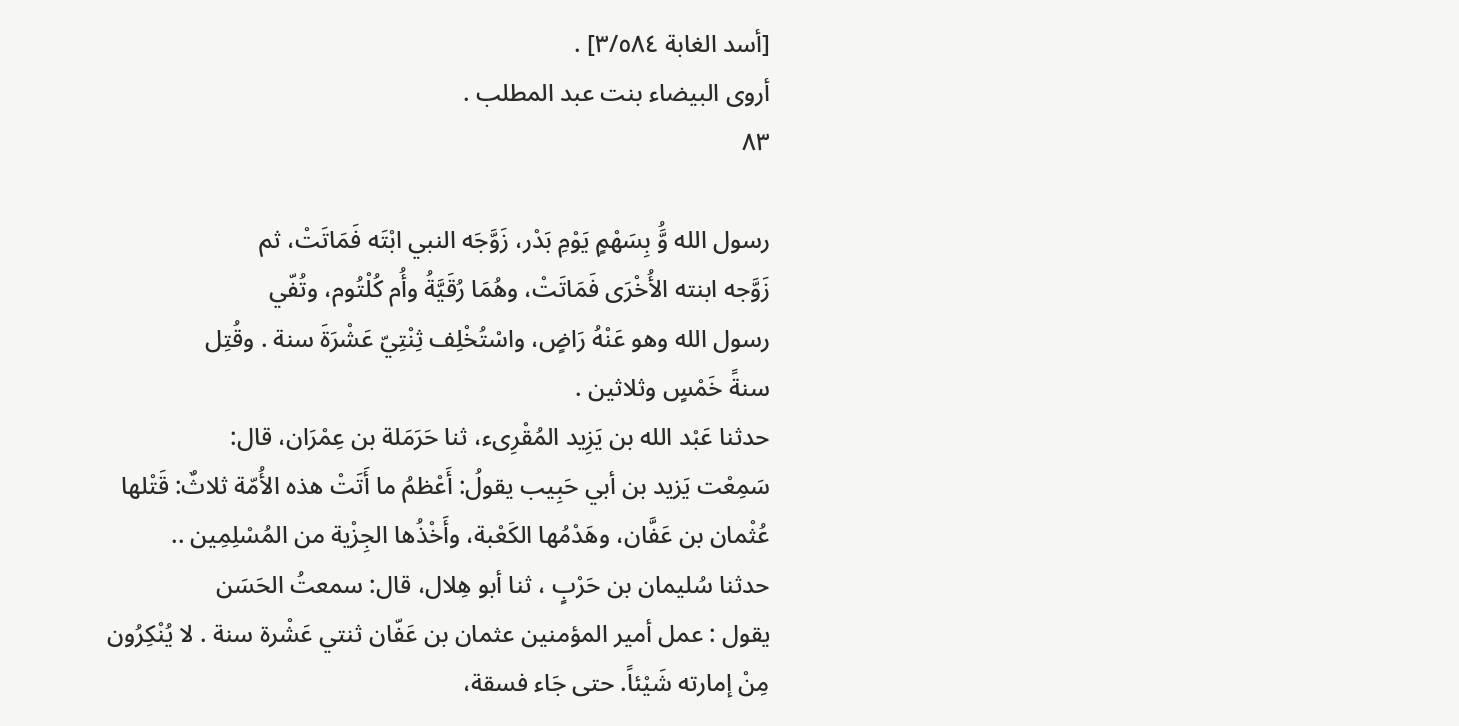[أسد الغابة ٣/٥٨٤] .
أروى البيضاء بنت عبد المطلب .
٨٣

رسول الله وَُّ بِسَهْمٍ يَوْمِ بَدْر، زَوَّجَه النبي ابْتَه فَمَاتَتْ، ثم
زَوَّجه ابنته الأُخْرَى فَمَاتَتْ، وهُمَا رُقَيَّةُ وأُم كُلْتُوم، وتُفّي
رسول الله وهو عَنْهُ رَاضٍ، واسْتُخْلِف ثِنْتِيّ عَشْرَةَ سنة . وقُتِل
سنةً خَمْسٍ وثلاثین .
حدثنا عَبْد الله بن يَزِيد المُقْرِىء، ثنا حَرَمَلة بن عِمْرَان، قال:
سَمِعْت يَزيد بن أبي حَبِيب يقولُ: أَعْظمُ ما أَتَتْ هذه الأُمّة ثلاثٌ: قَتْلها
عُثْمان بن عَفَّان، وهَدْمُها الكَعْبة، وأَخْذُها الجِزْية من المُسْلِمِين ..
حدثنا سُليمان بن حَرْبٍ ، ثنا أبو هِلال، قال: سمعتُ الحَسَن
يقول : عمل أمير المؤمنين عثمان بن عَفّان ثنتي عَشْرة سنة . لا يُنْكِرُون
مِنْ إمارته شَيْئاً. حتى جَاء فسقة،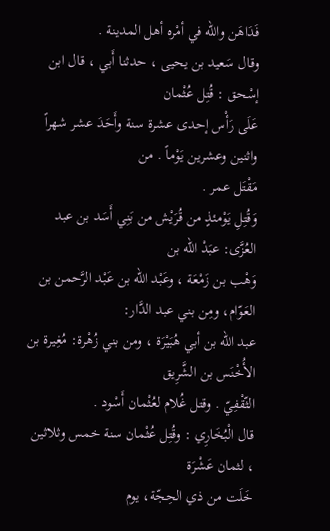فَدَاهَن والله في أمْره أهل المدينة .
وقال سَعيد بن يحيى ، حدثنا أَبي ، قال ابن إسْحق : قُتِل عُثْمان
عَلَى رَأْس إحدى عشرة سنة وأَحَدَ عشر شهراً واثنين وعشرين يَوْماً . من
مَقْتَل عمر .
وَقُتِلِ يَوْمئذٍ من قُرَيْش من بَنِي أَسَد بن عبد العُزَّى: عبَدْ الله بن
وَهْب بن زَمْعَة ، وعَبْد الله بن عَبْد الرَّحمن بن العَوّام، ومِن بني عبد الدَّار:
عبد الله بن أبي هُبَيْرَة ، ومن بني زُهْرة: مُغِيرة بن الأُخْنَس بن الشَّرِيق
الثّقْفِيّ . وقتل غُلام لعُثْمان أَسْود .
قال الْبُخَارِي : وقُتِل عُثْمان سنة خمس وثلاثين ، لثمان عَشْرَة
خَلَت من ذي الحِجّة، يوم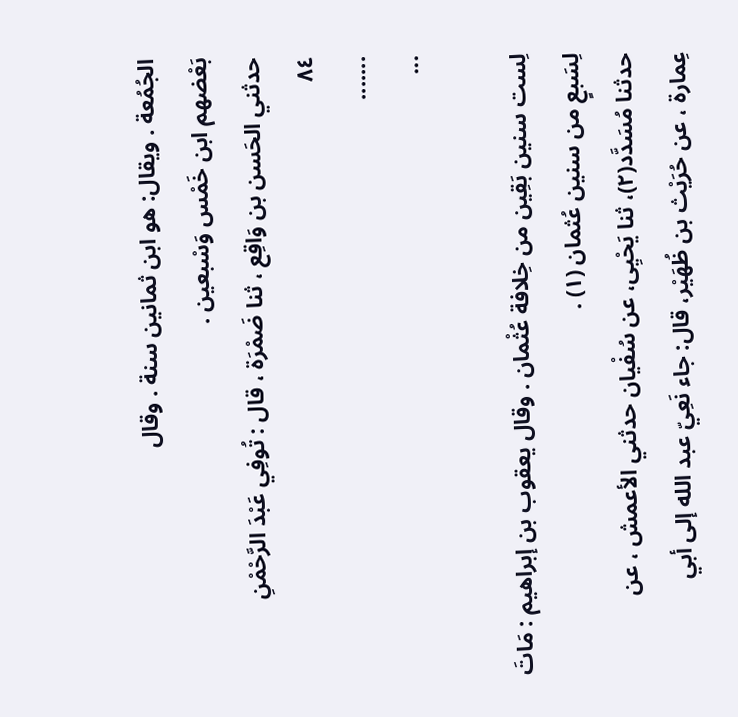الجُمُعة . ويقال: هو ابن ثمانين سنة . وقال
بَعْضهم ابن خَمْس وَسْبعين .
حدثني الحَسن بن وَاقِع ، ثنا ضَمْرَة ، قال : تُوفِي عَبْدَ الرَّحْمْنِ
٨٤
.......
...

لِست سنين بَقِين من خِلافة عُثْمان . وقال يعقوب بن إبراهيم : مَاتَ
لِسَبعٍ من سنين عُثمان (١) .
حدثنا مُسَدَّد(٢)، ثنا يَحْيِى، عن سُفْيان حدثني الأعمش ، عن
عِمارة ، عن حُرَيْث بن ظُهَيْر، قال: جاء نَعِيّ عبد الله إلى أبي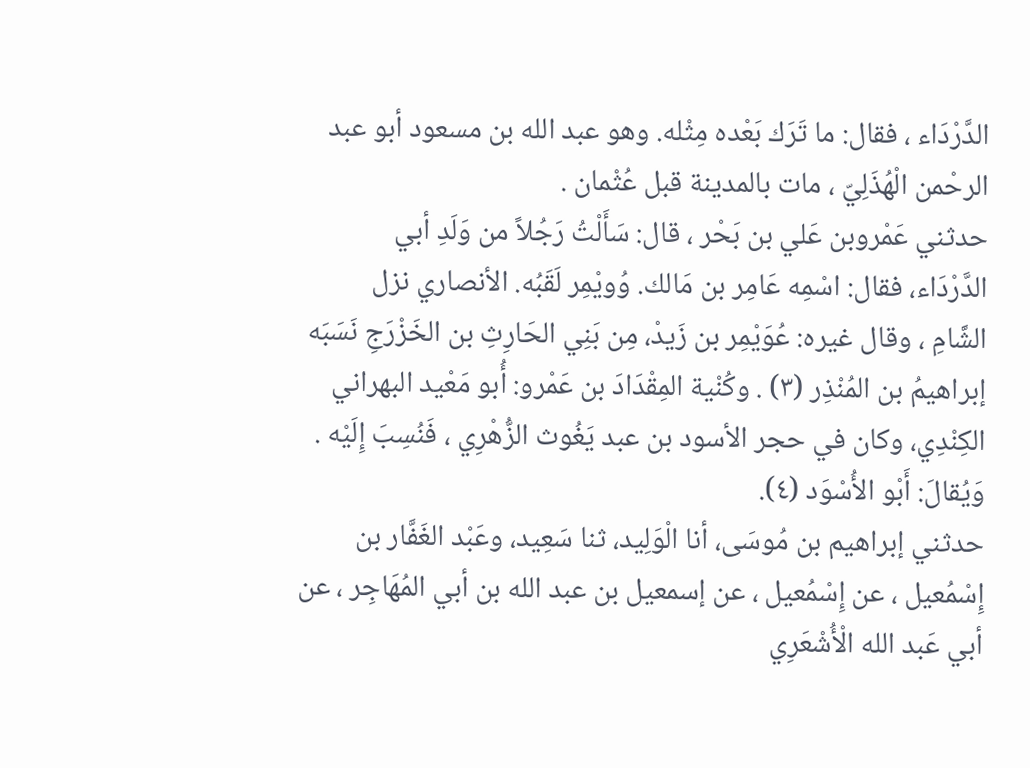الدَّرْدَاء ، فقال: ما تَرَك بَعْده مِثْله. وهو عبد الله بن مسعود أبو عبد
الرحْمن الْهُذَلِيّ ، مات بالمدينة قبل عُثْمان .
حدثني عَمْروبن عَلي بن بَحْر ، قال: سَأَلْتُ رَجُلاً من وَلَدِ أبي
الدَّرْدَاء، فقال: اسْمِه عَامِر بن مَالك. وُويْمِر لَقَبُه. الأنصاري نزل
الشَّامِ ، وقال غيره: عُوَيْمِر بن زَيدْ، مِن بَنِي الحَارِثِ بن الخَزْرَجِ نَسَبَه
إبراهيمُ بن المُنْذِر (٣) . وكُنْية المِقْدَادَ بن عَمْرو: أُبو مَعْيد البهراني
الكِنْدِي، وكان في حجر الأسود بن عبد يَغُوث الزُّهْرِي ، فَنُسِبَ إِلَيْه .
وَيُقالَ: أَبْو الأُسْوَد (٤).
حدثني إبراهيم بن مُوسَى، أنا الْوَلِيد، ثنا سَعِيد، وعَبْد الغَفَّار بن
إِسْمُعيل ، عن إِسْمُعيل ، عن إسمعيل بن عبد الله بن أبي المُهَاجِر ، عن
أبي عَبد الله الْأُشْعَرِي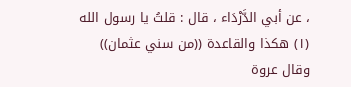، عن أبي الدَّرْدَاء ، قال : قلتُ يا رسول الله
(١) هكذا والقاعدة ((من سني عثمان)) وقال عروة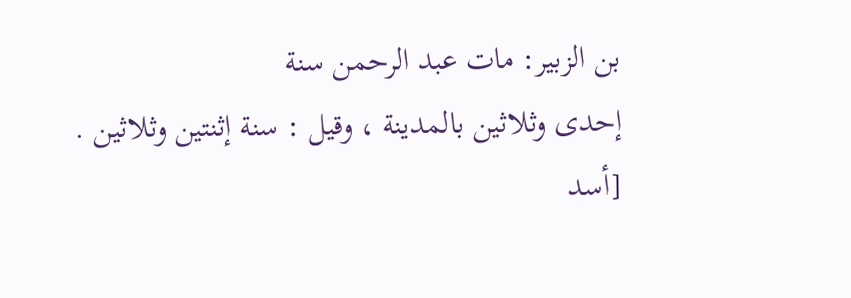بن الزبير: مات عبد الرحمن سنة
إحدى وثلاثين بالمدينة ، وقيل : سنة إثنتين وثلاثين .
[أسد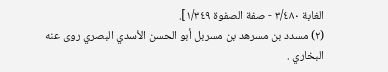الغابة ٣/٤٨٠ - صفة الصفوة ١/٣٤٩].
(٢) مسدد بن مسرهد بن مسربل أبو الحسن الأسدي البصري روى عنه البخاري .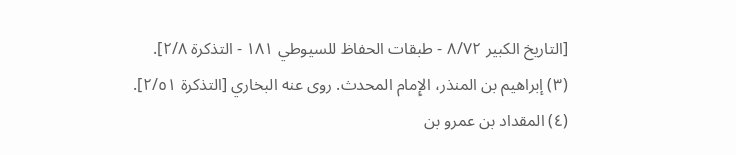[التاريخ الكبير ٨/٧٢ - طبقات الحفاظ للسيوطي ١٨١ - التذكرة ٢/٨].
(٣) إبراهيم بن المنذر، الإِمام المحدث. روى عنه البخاري [التذكرة ٢/٥١].
(٤) المقداد بن عمرو بن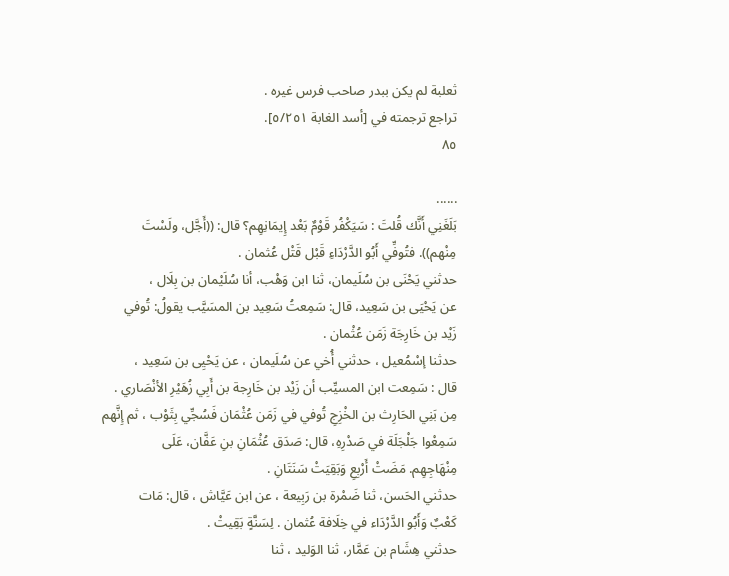ثعلبة لم يكن ببدر صاحب فرس غيره .
تراجع ترجمته في [أسد الغابة ٥/٢٥١].
٨٥

......
بَلَغَنِي أَنَّك قُلتَ : سَيَكْفُر قَوْمٌ بَعْد إِيمَانِهِم؟ قال: ((أَجَّل، ولَسْتَ
مِنْهم)). فتُوفِّي أَبُو الدَّرْدَاءِ قَبْل قَتْل عُثمان .
حدثني يَحْنَى بن سُلَيمان، ثنا ابن وَهْب، أنا سُلَيْمان بن بِلَال ،
عن يَحْيَى بن سَعِيد، قال: سَمِعتُ سَعِيد بن المسَيَّب يقولُ: تُوفي
زَيْد بن خَارِجَة زَمَن عُثْمان .
حدثنا إسْمُعيل ، حدثني أُخي عن سُلَيمان ، عن يَحْيِى بن سَعِيد ،
قال : سَمِعت ابن المسيِّب أن زَيْد بن خَارِجة بن أَبِي زُهَيْرِ الأنْصَاري .
مِن بَنِي الحَارِث بن الخْزِجِ تُوفي في زَمَن عُثْمَان فَسُجِّي بِثَوْب ، ثم إِنَّهم
سَمِعْوا جَلْجَلَة في صَدْرِهِ، قال: صَدَق عُثْمَانِ بنِ عَفَّان، عَلَى
مِنْهَاجِهِم. مَضَتْ أَرْبِعِ وَبَقِيَتْ سَنَتَانِ .
حدثني الحَسن، ثنا ضَمْرة بن رَبِيعة ، عن ابن عَيَّاش ، قال: مَات
كَعْبٌ وَأَبُو الدَّرْدَاء في خِلَافة عُثمان . لِسَنَّةٍ بَقِيتْ .
حدثني هِشَام بن عَمَّار، ثنا الوَليد ، ثنا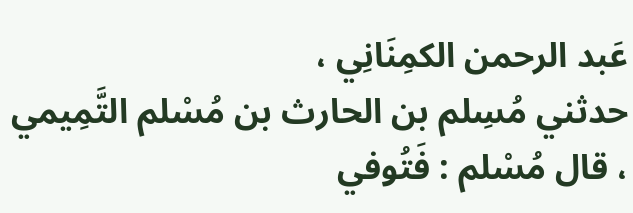عَبد الرحمن الكمِنَانِي ،
حدثني مُسِلم بن الحارث بن مُسْلم التَّمِيمي ، قال مُسْلم : فَتُوفي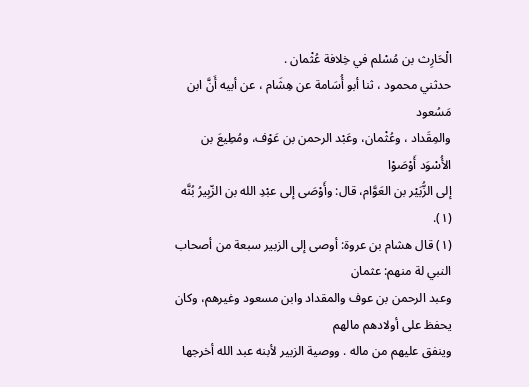الْحَارِث بن مُسْلم في خِلافة عُثْمان .
حدثني محمود ، ثنا أبو أُسَامة عن هِشَام ، عن أبيه أَنَّ ابن مَسُعود
والمِقَداد ، وعُثْمان، وعَبْد الرحمن بن عَوْف، ومُطِيعَ بن الأُسْوَد أَوْصَوْا
إلى الزُّبَيْر بن العَوَّام، قال: وأَوْصَى إلى عبْدِ الله بن الزّبِيرُ بُنَّه (١).
(١) قال هشام بن عروة: أوصى إلى الزبير سبعة من أصحاب النبي لة منهم: عثمان
وعبد الرحمن بن عوف والمقداد وابن مسعود وغيرهم، وكان يحفظ على أولادهم مالهم
وينفق عليهم من ماله . ووصية الزبير لأبنه عبد الله أخرجها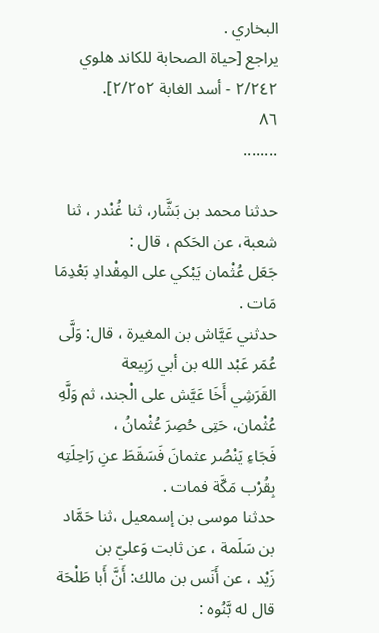البخاري .
يراجع [حياة الصحابة للكاند هلوي ٢/٢٤٢ - أسد الغابة ٢/٢٥٢].
٨٦
........

حدثنا محمد بن بَشَّار، ثنا غُنْدر ، ثنا شعبة، عن الحَكم ، قال :
جَعَل عُثْمان يَبْكي على المِقْدادِ بَعْدِمَا مَات .
حدثني عَيَّاش بن المغيرة ، قال: وَلَّى عُمَر عَبْد الله بن أبي رَبِيعة
القَرَشِي أَخَا عَيَّش على الْجند، ثم وَلَّهِ عُثْمان، حَتِى حُصِرَ عُثْمانُ ،
فَجَاءِ يَنْصُر عثمانَ فَسَقَطَ عنِ رَاحِلَتِه بِقُرْب مَكَّة فمات .
حدثنا موسى بن إسمعيل ،ثنا حَمَّاد بن سَلَمة ، عن ثابت وَعليّ بن
زَيْد ، عن أَنَس بن مالك: أَنَّ أَبا طَلْحَة قال له بَّنُوه :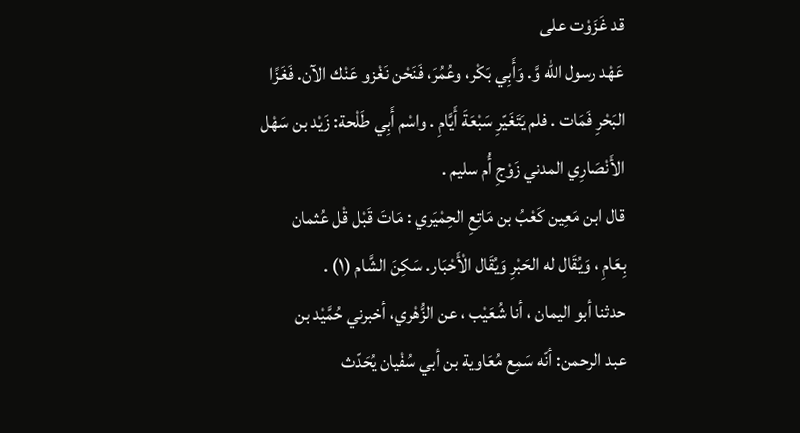قد غَزَوْت على
عَهْد رسول الله وَّ. وَأَبِي بَكْر، وعُمُرَ، فَنَحْن نَغْزو عَنْك الآن. فَغَزًا
البَحْرِ فَمَات . فلم يَتَغَيّرِ سَبْعَةَ أَيَّامِ . واسْم أَبِي طَلْحة: زَيْد بن سَهْل
الأَنْصَارِي المدني زَوْجِ أُم سليم .
قال ابن مَعِين كَعْبُ بن مَاتِعِ الحِمْيَري : مَاتَ قَبْل قْل عُثمان
بِعَامِ ، وَيُقَال له الحَبْرِ وَيُقَال الْأَحْبَار. سَكِنَ الشَّام (١) .
حدثنا أبو اليمان ، أنا شُعَيْب ، عن الزُّهْري، أخبرني حُمَّيْد بن
عبد الرحمن: أنّه سَمِع مُعَاوية بن أبي سُفْيان يُحَدّث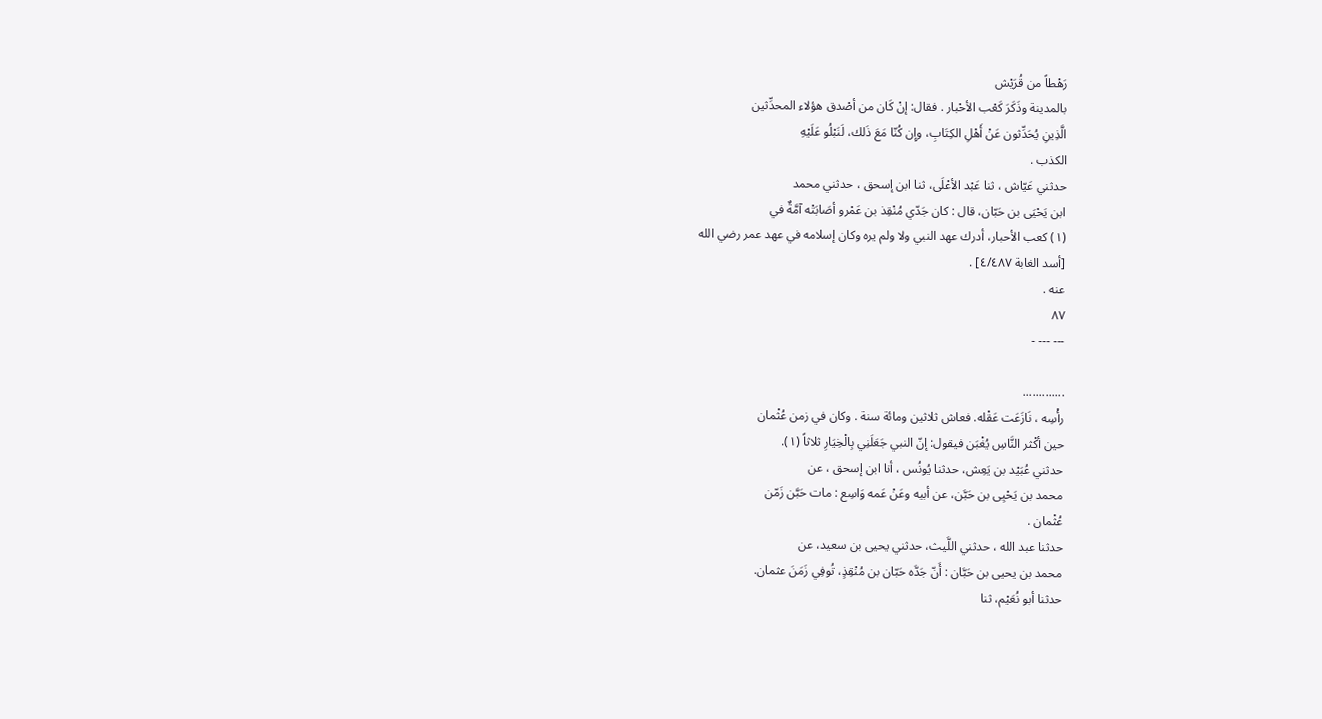رَهْطاً من قُرَيْش
بالمدينة وذَكَرَ كَعْب الأحْبار . فقال: إنْ كَان من أصْدق هؤلاء المحدِّثين
الَّذِينِ يُحَدِّثون عَنْ أَهْلِ الكِتَابِ، وإِن كُنّا مَعَ ذَلك، لَنَبْلُو عَلَيْهِ
الكذب .
حدثني عَيّاش ، ثنا عَبْد الأعْلَى، ثنا ابن إسحق ، حدثني محمد
ابن يَحْيَى بن حَبّان، قال : كان جَدّي مُنْقِذ بن عَمْرو أصَابَتْه آمَّةٌ في
(١) كعب الأحبار، أدرك عهد النبي ولا ولم يره وكان إسلامه في عهد عمر رضي الله
[أسد الغابة ٤/٤٨٧] .
عنه .
٨٧
--- --- -

.............
رأْسِه ، نَازَعَت عَقْله. فعاش ثلاثين ومائة سنة . وكان في زمن عُثْمان
حين أكْثر النَّاسِ يُغْبَن فيقول: إنّ النبي جَعَلَنِي بِالْخِيَارِ ثلاثاً (١).
حدثني عُبَيْد بن يَعِش، حدثنا يُونُس ، أنا ابن إسحق ، عن
محمد بن يَحْيِى بن حَبَّن، عن أبيه وعَنْ عَمه وَاسِع : مات حَبَّن زَمّن
عُثْمان .
حدثنا عبد الله ، حدثني اللَّيث، حدثني يحيى بن سعيد، عن
محمد بن يحيى بن حَبَّان : أَنّ جَدَّه حَبّان بن مُنْقِذٍ، تُوفِي زَمَنَ عثمان.
حدثنا أبو نُعَيْم، ثنا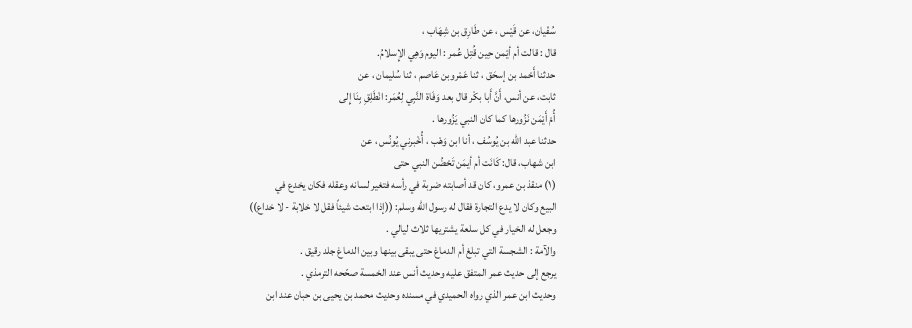سُفْيان، عن قَيْس ، عن طَارِق بن شِهَاب ،
قال : قالت أم أيْمن حِين قُتِل عُمر : اليوم وَهِي الإِسلامُ.
حدثنا أَحْمد بن إسحَق ، ثنا عَمْروبن عَاصم ، ثنا سُليمان ، عن
ثابت، عن أنس، أَنَّ أَبا بكْر قال بعد وَفَاة النَّبِي لِعُمَر: انْطَلِقِ بِنَا إِلى
أُمْ أَيْمَن نَزُورها كما كان النبي يَزُورها .
حدثنا عبد الله بن يُوسُف ، أنا ابن وَهْب ، أُخْبرني يُونُس ، عن
ابن شهاب، قال: كَانَت أم أيمَن تَحْضُن النبي حتى
(١) منقذ بن عمرو، كان قد أصابته ضربة في رأسه فتغير لسانه وعقله فكان يخدع في
البيع وكان لا يدع التجارة فقال له رسول الله وسلم: ((إذا ابتعت شيئاً فقل لا خلابة - لا خداع))
وجعل له الخيار في كل سلعة يشتريها ثلاث ليالي .
والآمة : الشجسة التي تبلغ أم الدماغ حتى يبقى بينها وبين الدماغ جلد رقيق .
يرجع إلى حديث عمر المتفق عليه وحديث أنس عند الخمسة صحّحه الترمذي .
وحديث ابن عمر الذي رواه الحميدي في مسنده وحديث محمد بن يحيى بن حبان عند ابن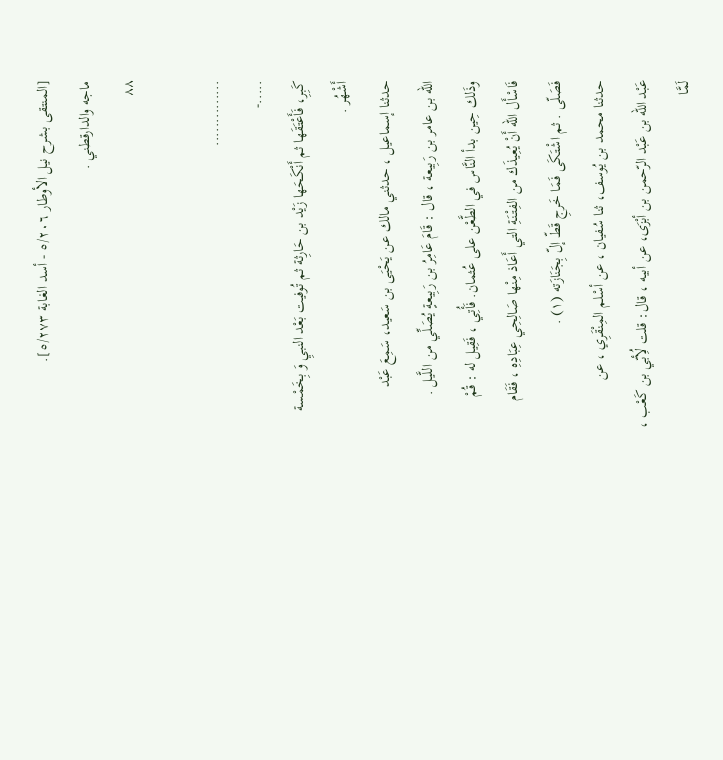[المنتقى بشرح نيل الأوطار ٥/٢٠٦ - أسد الغابة ٥/٢٧٣].
ماجه والدارقطني .
٨٨

..............
.....-
كَبِرِ، فَأَعْتَقَها ثم أَنْكَحَها زَيْد بن حَارِثة ثم تُوفيت بَعْد النبيِ وَ بِخَمْسة
أَشْهُر .
حدثنا إسماعيل ، حدثني مالك عن يَحْيَى بن سَعيد، سَمِعَ عَبْد
الله بن عامر بن رَبِيعة ، قال : قَامَ عَامِرُ بن رَبِيعةٍ يُصَلِّي من اللَّيل .
وذَلك حِين بدأ النَّاس في الطَّعْن على عُثمان. فَأُتِي ، فَقِيل له : قُمْ
فَاسْأَل الله أَنْ يُعِيذَك من الفِتْنَةِ التي أَعَاذ مِنْها صَالِحِي عِبَادِهِ ، فَقَام
فَصَلّى . ثم اشْتَكَى فَمَا خَرجِ قَطّ إلّ بِجَنَازَته (١) .
حدثنا محمد بن يُوسف، ثنا سُفيان ، عن أسْلم المِنْقَرِي ، عن
عَبْد الله بن عَبْد الرّحمن بن أبْزَى، عن أبيه ، قال: قلت لُأِبّي بن كَعْب ،
لَمَّا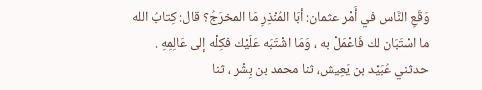وَقَعِ النَّاس في أَمْر عثمان: أبَا المُنْذِرِ مَا المخرَجُ؟ قال: كِتابُ الله
ما اسْتَبَان لك فَاعْمَلْ به ، وَمَا اشْتَبَه عَلَيْك فكِلْه إلى عَالِمِهِ .
حدثني عُبَيْد بن يَعِيش، ثنا محمد بن بِشْر ، ثنا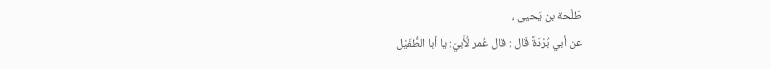طَلْحة بن يَحيى ،
عن أبي بُرْدَةً قَال : قال عُمر لُأَبيَ: يا أبا الطُّفَيْل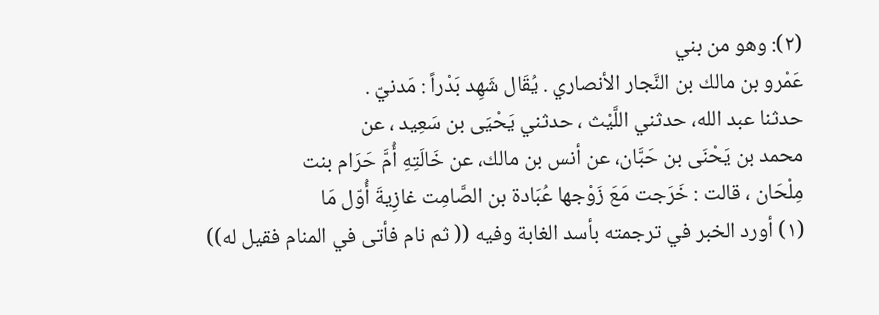(٢): وهو من بني
عَمْرو بن مالك بن النَّجار الأنصاري . يُقَال شَهِد بَدْراً : مَدنيّ .
حدثنا عبد الله، حدثني اللَّيْث ، حدثني يَحْيَى بن سَعِيد ، عن
محمد بن يَحْنَى بن حَبَّان، عن أنس بن مالك، عن خَالَتِهِ أُمَّ حَرَام بنت
مِلْحَان ، قالت : خَرَجت مَعَ زَوْجها عُبَادة بن الصَّامِت غازِيةَ أُوّل مَا
(١) أورد الخبر في ترجمته بأسد الغابة وفيه (( ثم نام فأتى في المنام فقيل له))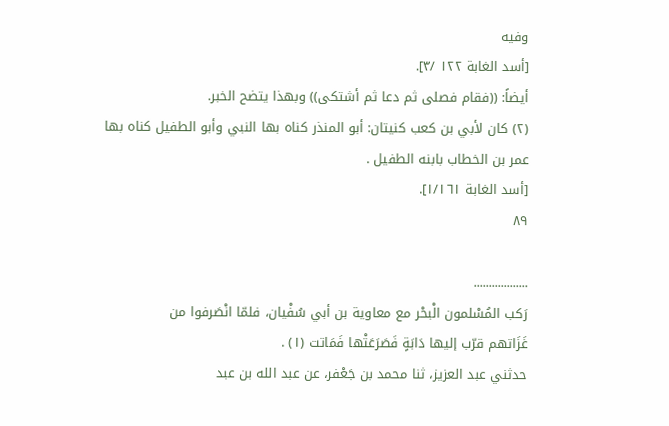وفيه
[أسد الغابة ١٢٢ /٣].
أيضاً: ((فقام فصلى ثم دعا ثم أشتكى)) وبهذا يتضح الخبر.
(٢) كان لأبي بن كعب كنيتان: أبو المنذر كناه بها النبي وأبو الطفيل كناه بها
عمر بن الخطاب بابنه الطفيل .
[أسد الغابة ١/١٦١].
٨٩

..................
رَكب المُسْلمون الْبحْر مع معاوية بن أبي سُفْيان، فلمّا انْصَرفوا من
غَزَاتهم قرّب إليها دَابَةٍ فَصَرَعَتْها فَمَاتت (١) .
حدثني عبد العزيز، ثنا محمد بن جَعْفر، عن عبد الله بن عبد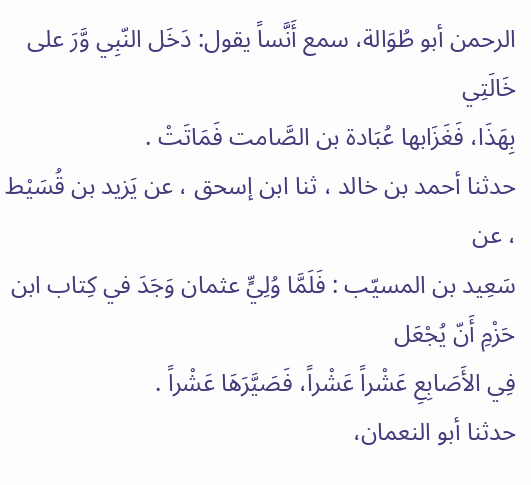الرحمن أبو طُوَالة، سمع أَنَّساً يقول: دَخَل النّبِي وَّرَ على خَالَتِي
بِهَذَا، فَغَزَابها عُبَادة بن الصَّامت فَمَاتَتْ .
حدثنا أحمد بن خالد ، ثنا ابن إسحق ، عن يَزيد بن قُسَيْط ، عن
سَعِيد بن المسيّب : فَلَمَّا وُلِيٍّ عثمان وَجَدَ في كِتاب ابن حَزْمِ أَنّ يُجْعَل
فِي الأَصَابِعِ عَشْراً عَشْراً، فَصَيَّرَهَا عَشْراً .
حدثنا أبو النعمان،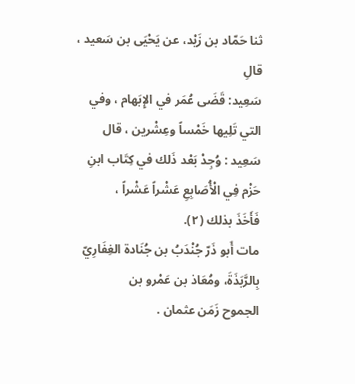ثنا حَمّاد بن زَيْد، عن يَحْيَى بن سَعيد ، قالِ
سَعِيد: قَضَى عُمَر في الإِبَهام ، وفي التي تَلِيها خَمْساً وعِشْرين ، قال
سَعِيد : وُجِدْ بَعْد ذَلك في كِتَاب ابنِ حَزْم فِي الْأُصَابِعِ عَشْراً عَشْراً ،
فَأَخَذَ بذلك (٢).
مات أَبو ذَرّ جُنْدَبُ بن جُنَادة الغِفَارِيّ بِالرَّبَذَةَ، ومُعَاذ بن عَمْرو بن
الجموح زَمَن عثمان .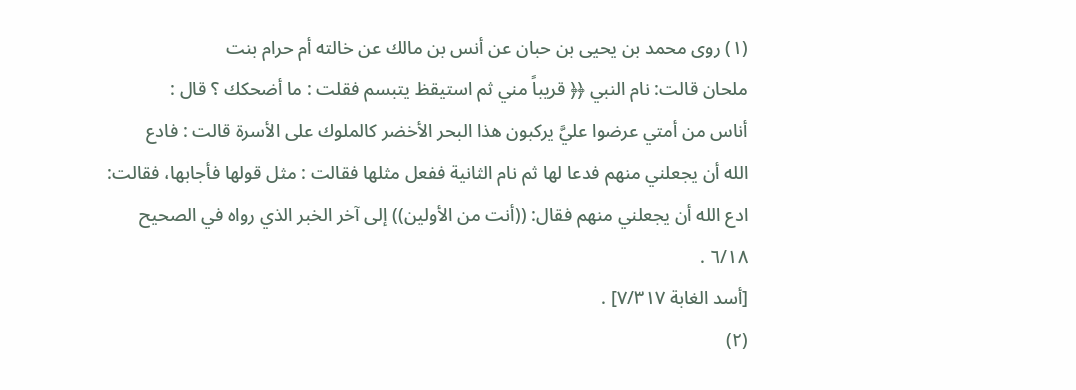(١) روى محمد بن يحيى بن حبان عن أنس بن مالك عن خالته أم حرام بنت
ملحان قالت: نام النبي ﴿﴿ قريباً مني ثم استيقظ يتبسم فقلت : ما أضحكك ؟ قال :
أناس من أمتي عرضوا عليَّ يركبون هذا البحر الأخضر كالملوك على الأسرة قالت : فادع
الله أن يجعلني منهم فدعا لها ثم نام الثانية ففعل مثلها فقالت : مثل قولها فأجابها، فقالت:
ادع الله أن يجعلني منهم فقال: ((أنت من الأولين)) إلى آخر الخبر الذي رواه في الصحيح
٦/١٨ .
[أسد الغابة ٧/٣١٧] .
(٢)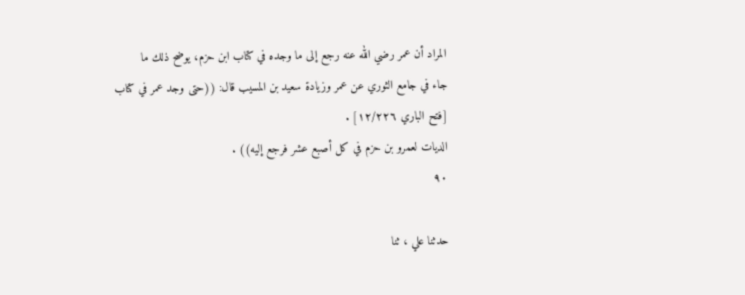المراد أن عمر رضي الله عنه رجع إلى ما وجده في كتاب ابن حزم، يوضح ذلك ما
جاء في جامع الثوري عن عمر وزيادة سعيد بن المسيب قال: ((حتى وجد عمر في كتاب
[فتح الباري ١٢/٢٢٦] .
الديات لعمرو بن حزم في كل أصبع عشر فرجع إليه)) .
٩٠

حدثنا علي ، ثنا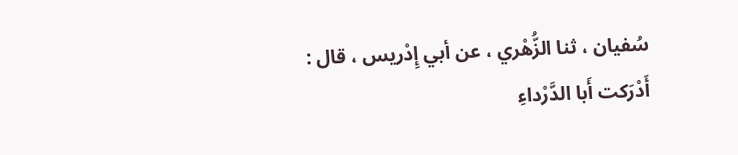سُفيان ، ثنا الزُّهْري ، عن أبي إِدْريس ، قال :
أَدْرَكت أَبا الدَّرْداءِ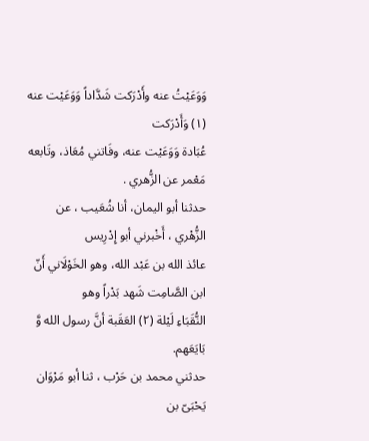وَوَعَيْتُ عنه وأَدْرَكت شَدَّاداً وَوَعَيْت عنه (١) وَأَدْرَكت
عُبَادة وَوَعَيْت عنه، وفَاتني مُعَاذ، وتَابعه مَعْمر عن الزُّهري .
حدثنا أبو اليمان، أنا شُعَيب ، عن الزُّهْري ، أَخْبرني أبو إِدْرِيس
عائذ الله بن عَبْد الله، وهو الخَوْلَاني أَنّ ابن الصَّامِت شَهد بَدْراً وهو
النُّقَبَاءِ لَيْلة (٢) العَقَبة أنَّ رسول الله وَّ بَايَعَهم.
حدثني محمد بن حَرْب ، ثنا أبو مَرْوَان يَحْبَىّ بن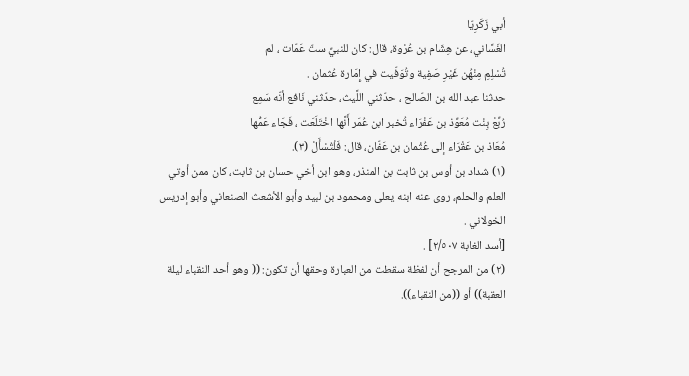أبي زَكَرِيّا
الغَسَّاني، عن هِشَام بن عُرْوة، قال: كان للنبيِّ ستّ عَمّات ، لم
تُسْلِمِ مِنْهُن غَيْرِ صَفِية وتُوَفّيت في إِمَارة عُثمان .
حدثنا عبد الله بن الصّالح ، حدّثني اللَّيث، حدّثني نَافع أنّه سَمِع
رُبِّعْ بِنْت مُعَوِّذ بن عَفْرَاء تُخبر ابن عُمَر أَنَّها اخْتَلَعَت ، فَجَاء عَمُّها
مُعَاذ بن عَقْرَاء إلى عُثْمان بن عَفّان، قال: فَلْتُسْأَلْ (٣).
(١) شداد بن أوس بن ثابت بن المنذر، وهو ابن أخي حسان بن ثابت، كان ممن أوتي
العلم والحلم، روى عنه ابنه يعلى ومحمود بن لبيد وأبو الأشعث الصنعاني وأبو إدريس
الخولاني .
[أسد الغابة ٢/٥٠٧] .
(٢) من المرجح أن لفظة سقطت من العبارة وحقها أن تكون: (( وهو أحد النقباء ليلة
العقبة)) أو ((من النقباء)).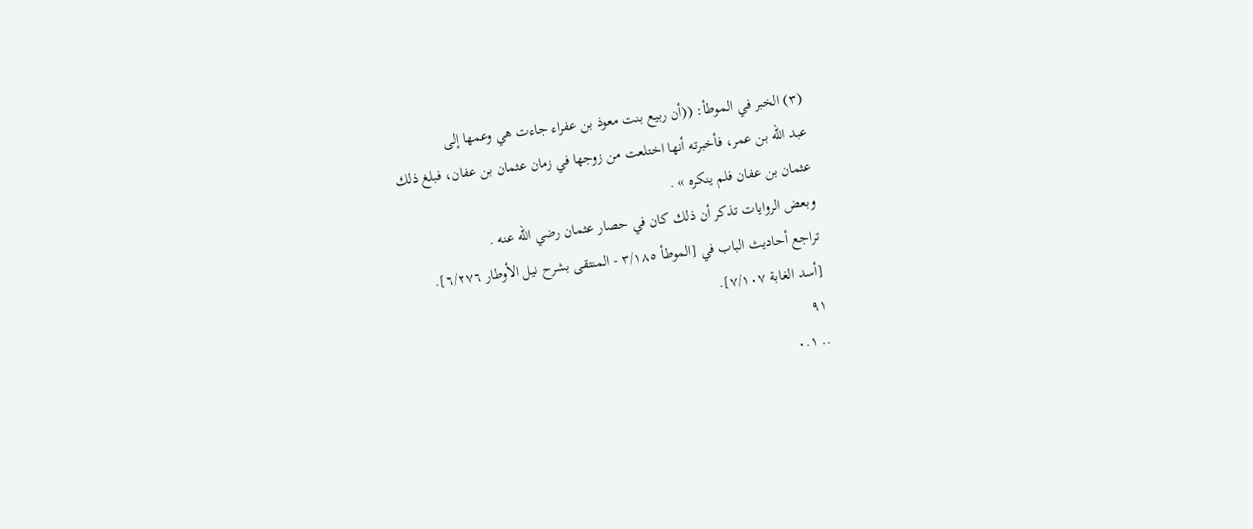(٣) الخبر في الموطأ: ((أن ربيع بنت معوذ بن عفراء جاءت هي وعمها إلى
عبد الله بن عمر، فأخبرته أنها اختلعت من زوجها في زمان عثمان بن عفان، فبلغ ذلك
عثمان بن عفان فلم ينكره » .
وبعض الروايات تذكر أن ذلك كان في حصار عثمان رضي الله عنه .
تراجع أحاديث الباب في [الموطأ ٣/١٨٥ - المنتقى بشرح نيل الأوطار ٦/٢٧٦].
[أسد الغابة ٧/١٠٧].
٩١
.. ٠.١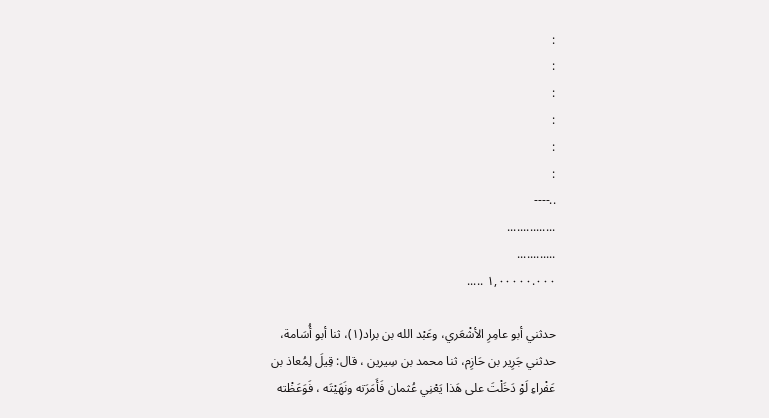:
:
:
:
:
:
..----
...............
............
١,٠٠٠٠٠.٠٠٠ .....

حدثني أبو عامِرِ الأشْعَري، وعَبْد الله بن براد(١)، ثنا أبو أُسَامة،
حدثني جَرِير بن حَازِم، ثنا محمد بن سِيرين ، قال: قِيلَ لِمُعاذ بن
عَفْراءِ لَوْ دَخَلْتَ على هَذا يَعْنِي عُثمان فَأَمَرَته ونَهَيْتَه ، فَوَعَظْته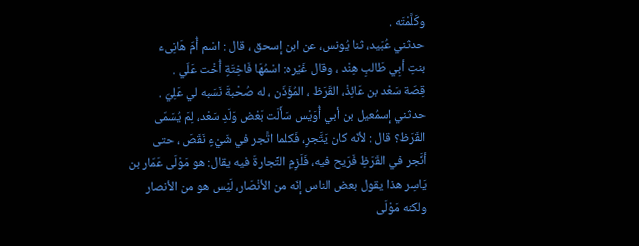وكَلَّمْتَه .
حدثني عُبَيد، ثنا يُونس، عن ابن إسحق ، قال : اسْم أُمّ هَانِىء
بنتِ أبِي طَالبِ هِنْد ، وقال غَيْره: اسْمُهَا فَاخِتَةٍ أُخْت عَلّي .
قِصّة سَعْد بن عَائِذْ، القَرَظ ، المُؤَذّن ، له صُحْبةَ نَسَبه لي عَلِيّ .
حدثني إسمُعيل بن أبي أُوَيْس سَأَلَت بَعْض وَلَدِ سَعْد، لِمَ يُسَمّى
القَرَظ؟ قال : لأنّه كان يَتَّجرِ، فَكلما اتَّجر في شَيْءٍ نَقَصَ ، حتى
أنَّجر في القَرَظِ فَرَيح فيه، فَلَزِمِ التِّجارةَ فيه يقال: هو مَوْلَى عَمّار بن
يَاسِر هذا يقول بعض الناس إنّه من الأنْصَار، لَيْس هو من الأنصار
ولكنه مَوْلَى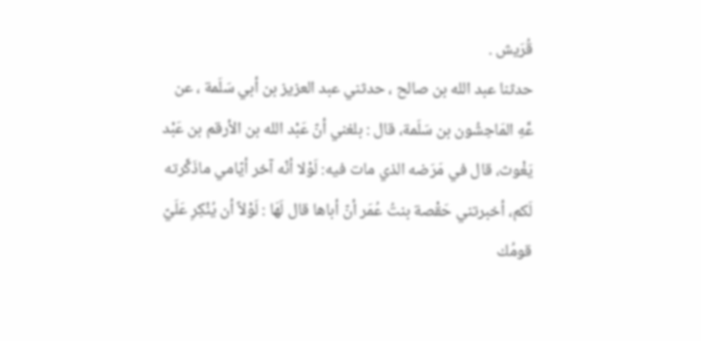قُرَیش .
حدثنا عبد الله بن صالح ، حدثني عبد العزيز بن أبي سَلَمة ، عن
عَّهِ المَاحِشُون بن سَلَمة، قال : بلغني أنّ عَبْد الله بن الأرقم بن عَبْد
يَغْوث، قال في مَرَضه الذي مات فيه: لَوْلا أنّه آخر أيّامي ماذَكَّرته
لَكم، أخبرتني حَقْصة بنتُ عُمَر أنّ أباها قال لَهَا : لَوْلاً أن يُنْكِرِ عَلَيّ
قومُك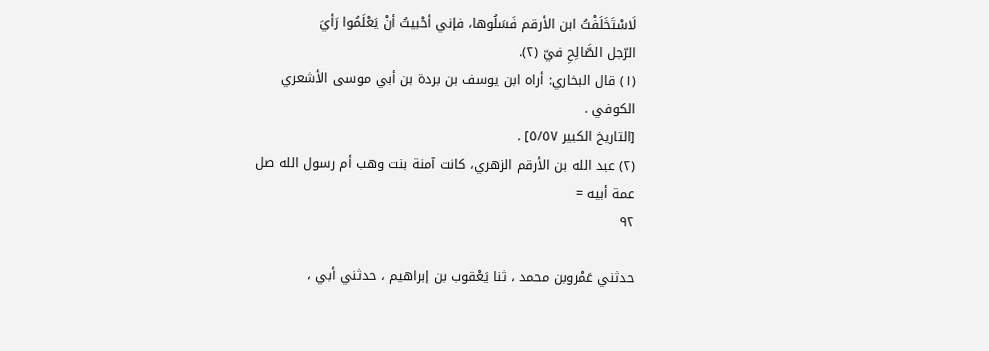لَاسْتَخَلَفْتُ ابن الأرقم فَسَلُوها، فإني أحْبيتُ أنْ يَعْلَمُوا رَأيَ
الرّجل الصَّالِحِ فيّ (٢).
(١) قال البخاري: أراه ابن يوسف بن بردة بن أبي موسى الأشعري الكوفي .
[التاريخ الكبير ٥/٥٧] .
(٢) عبد الله بن الأرقم الزهري، كانت آمنة بنت وهب أم رسول الله صل عمة أبيه =
٩٢

حدثني عَمْروبن محمد ، ثنا يَعْقوب بن إبراهيم ، حدثني أبي ،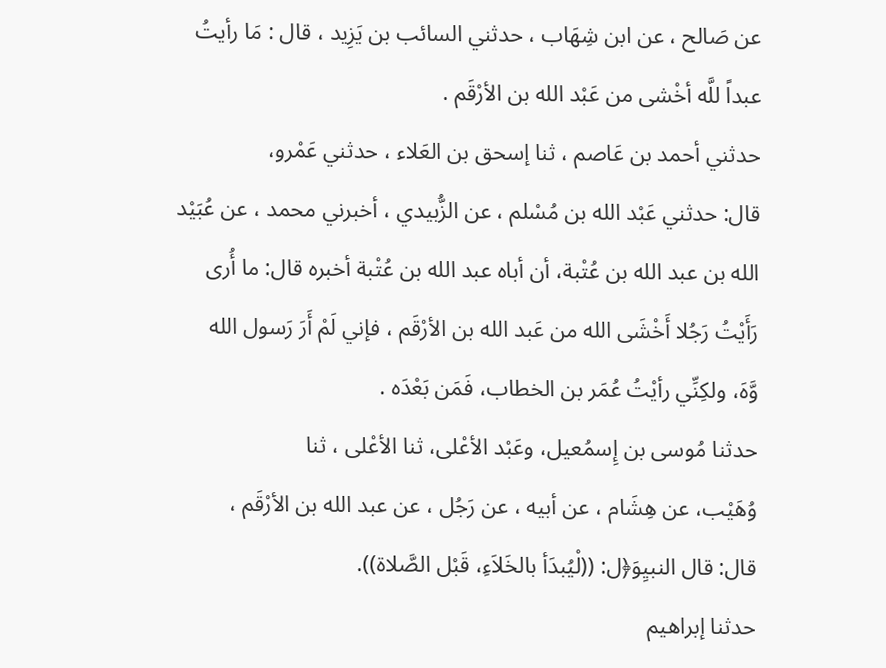عن صَالح ، عن ابن شِهَاب ، حدثني السائب بن يَزِيد ، قال : مَا رأيتُ
عبداً للَّه أخْشى من عَبْد الله بن الأرْقَم .
حدثني أحمد بن عَاصم ، ثنا إسحق بن العَلاء ، حدثني عَمْرو،
قال: حدثني عَبْد الله بن مُسْلم ، عن الزُّبيدي ، أخبرني محمد ، عن عُبَيْد
الله بن عبد الله بن عُتْبة، أن أباه عبد الله بن عُتْبة أخبره قال: ما أُرى
رَأَيْتُ رَجُلا أَخْشَى الله من عَبد الله بن الأرْقَم ، فإني لَمْ أَرَ رَسول الله
وَّهَ، ولكِنِّي رأيْتُ عُمَر بن الخطاب، فَمَن بَعْدَه .
حدثنا مُوسى بن إِسمُعيل، وعَبْد الأعْلى، ثنا الأعْلى ، ثنا
وُهَيْب، عن هِشَام ، عن أبيه ، عن رَجُل ، عن عبد الله بن الأرْقَم ،
قال: قال النبيِوَ﴿ل: ((لْيُبدَأ بالخَلاَءِ، قَبْل الصَّلاة)).
حدثنا إبراهيم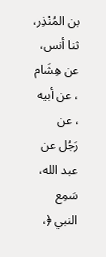بن المُنْذِر، ثنا أنس، عن هِشَام ، عن أبيه ، عن
رَجُل عن عبد الله، سَمِع النبي ﴿،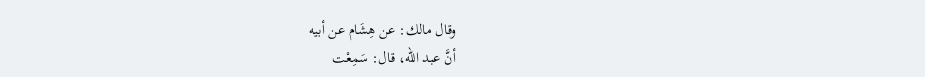وقال مالك: عن هِشَام عن أبيه
أنَّ عبد الله، قال: سَمِعْت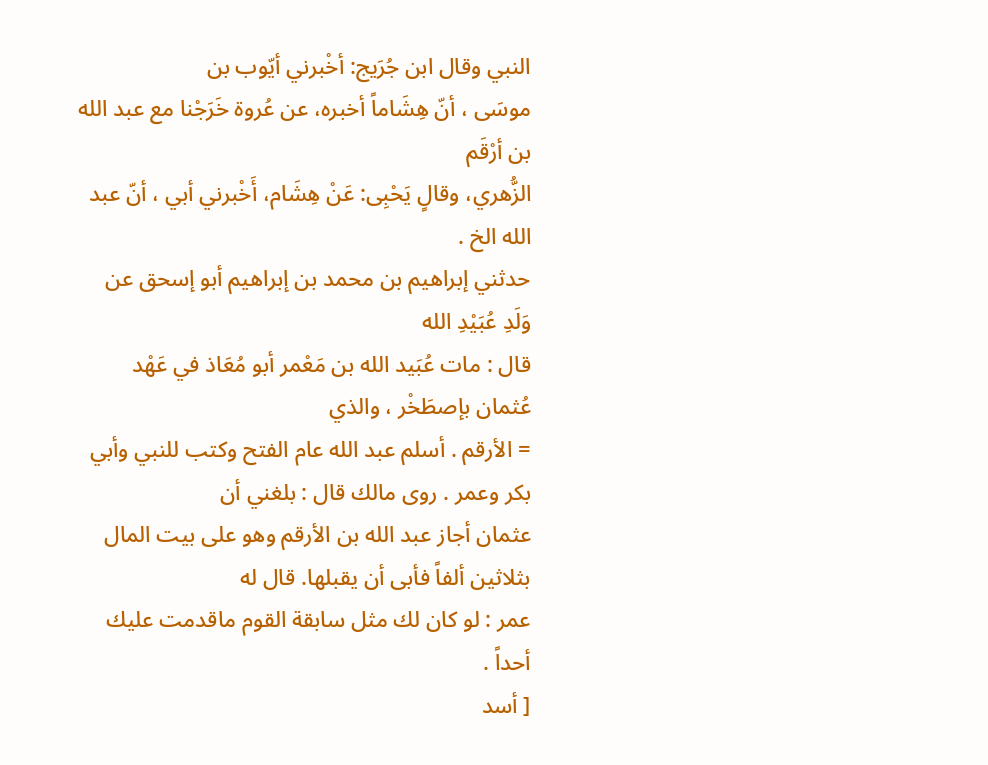النبي وقال ابن جُرَيج: أخْبرني أيّوب بن
موسَى ، أنّ هِشَاماً أخبره، عن عُروة خَرَجْنا مع عبد الله بن أرْقَم
الزُّهري، وقالٍ يَحْبِى: عَنْ هِشَام، أَخْبرني أبي ، أنّ عبد الله الخ .
حدثني إبراهيم بن محمد بن إبراهيم أبو إسحق عن وَلَدِ عُبَيْدِ الله
قال : مات عُبَيد الله بن مَعْمر أبو مُعَاذ في عَهْد عُثمان بإصطَخْر ، والذي
= الأرقم . أسلم عبد الله عام الفتح وكتب للنبي وأبي بكر وعمر . روى مالك قال : بلغني أن
عثمان أجاز عبد الله بن الأرقم وهو على بيت المال بثلاثين ألفاً فأبى أن يقبلها. قال له
عمر : لو كان لك مثل سابقة القوم ماقدمت عليك أحداً .
[ أسد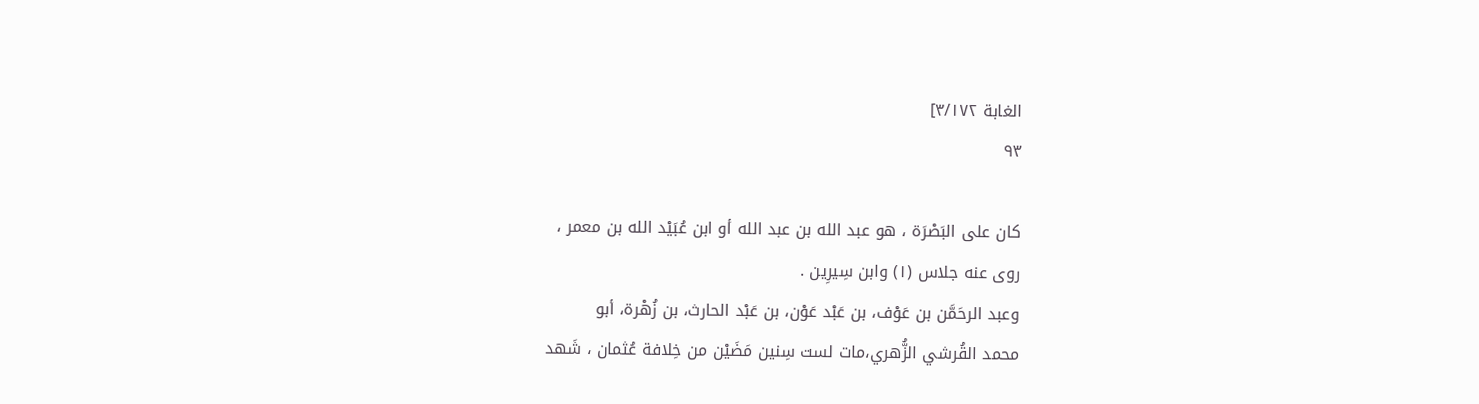الغابة ٣/١٧٢]
٩٣

كان على البَصْرَة ، هو عبد الله بن عبد الله أو ابن عُبَيْد الله بن معمر ،
روی عنه جلاس (١) وابن سِيرِین .
وعبد الرحَمَّن بن عَوْف، بن عَبْد عَوْن، بن عَبْد الحارث، بن زُهْرة، أبو
محمد القُرشي الزُّهري،مات لست سِنين مَضَيْن من خِلافة عُثمان ، شَهد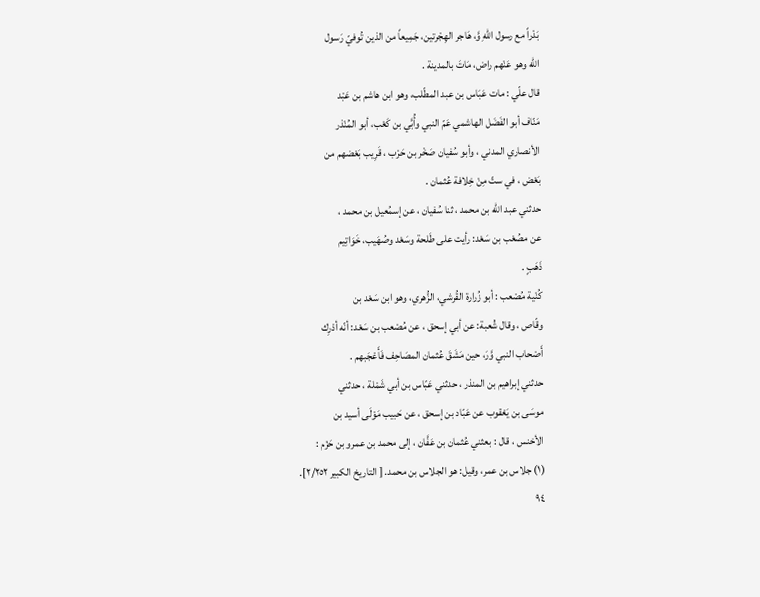بَدْراً مع رسول اللهِ وَّ، هَاجر الهِجْرتين، جَمِيعاً من الذين تُوفيّ رَسول
الله وهو عَنْهم راض، مَاتَ بالمدينة .
قال علّي : مات عَبَاس بن عبد المطّلب، وهو ابن هاشم بن عَبْد
مَنّاف أبو الفَضَل الهاشمي عَمّ النبي وأُبَّي بن كَعْب، أبو المُنْذر
الأنصاري المدني ، وأبو سُفيان صَخْر بن حَرْب ، قَرِيب بَعْضهم من
بَعْض ، في ستّ مِنْ خِلافة عُثمان .
حدثني عبد الله بن محمد ، ثنا سُفيان ، عن إسمُعيل بن محمد ،
عن مصُعْب بن سَعْد: رأيت على طَلحة وسَعْد وصُهَيب، خَوَاتِيم
ذَهَبٍ .
كُنْية مُصْعب : أبو زُرارة القُرشي، الزُّهري، وهو ابن سَعْد بن
وقّاص ، وقال شُعبة: عن أبي إسحق ، عن مُصْعب بن سَعْد: أنّه أدْرِك
أَصْحاب النبي وَّرَ، حين مَشَقَ عُثمان المصَاحِف فَأَعْجَبهم .
حدثني إبراهيم بن المنذر ، حدثني عَبّاس بن أبي شَمْلة ، حدثني
موسَى بن يَعْقوب عن عَبّاد بن إسحق ، عن حَبيب مَوْلَى أسيد بن
الأخنس ، قال : بعثني عُثمان بن عَفَّان ، إلى محمد بن عمرو بن حَزْم :
(١) جلاس بن عمر، وقيل: هو الجلاس بن محمد. [ التاريخ الكبير ٢/٢٥٢].
٩٤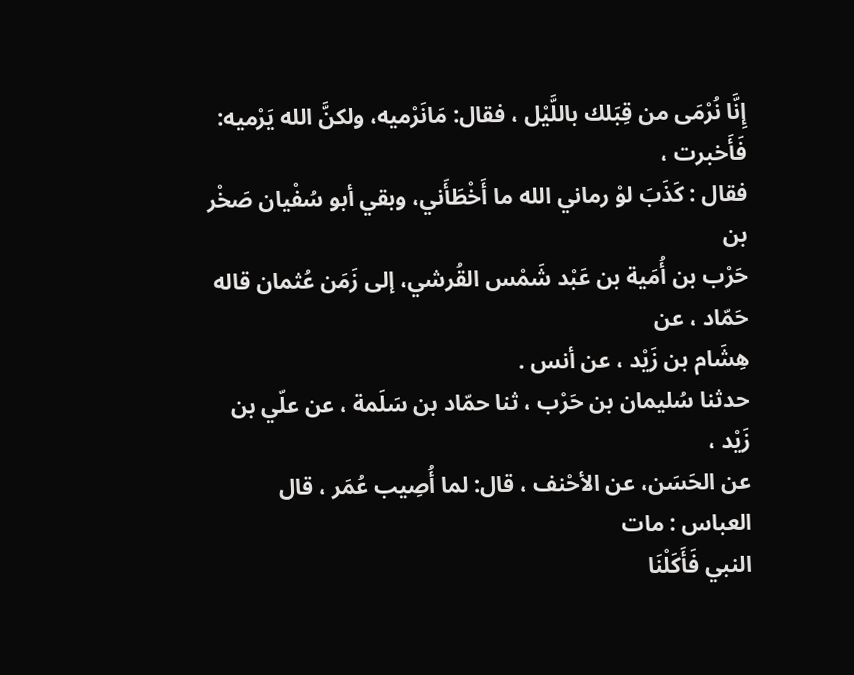إِنَّا نُرْمَى من قِبَلك باللَّيْل ، فقال: مَانَرْميه، ولكنَّ الله يَرْميه: فَأَخبرت ،
فقال : كَذَبَ لوْ رماني الله ما أَخْطَأَني، وبقي أبو سُفْيان صَخْر بن
حَرْب بن أُمَية بن عَبْد شَمْس القُرشي، إلى زَمَن عُثمان قاله حَمّاد ، عن
هِشَام بن زَيْد ، عن أنس .
حدثنا سُليمان بن حَرْب ، ثنا حمّاد بن سَلَمة ، عن علّي بن زَيْد ،
عن الحَسَن، عن الأحْنف ، قال: لما أُصِيب عُمَر ، قال العباس : مات
النبي فَأَكَلْنَا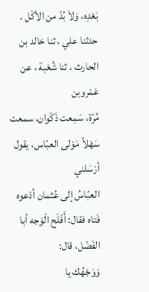بَعْدِه، وَلاَ بُدّ من الأكْل .
حدثنا علي ، ثنا خالد بن الحارث ، ثنا شُعْبة ، عن عَمْروبن
مُرّة، سَمِعت ذَكْوان، سمعت سَهْلاً مَوْلى العبّاس، يقول أرْسَلني
العبّاسُ إلى عُثمان أدْعوه فَتاه فقال: أَفْلَح الْوَجه أبا الفَضْل، قال:
وَوَجْهُك يا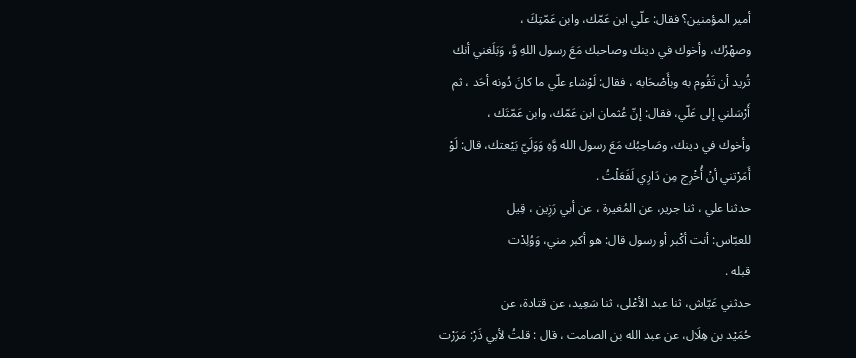أمير المؤمنين؟ فقال: علّي ابن عَمّك، وابن عَمّتِكَ ،
وصهْرُك، وأخوك في دينك وصاحبك مَعَ رسول اللهِ وَّ، وَبَلَغني أنك
تُريد أن تَقُوم به وبأَصْحَابه ، فقال: لَوْشاء علّي ما كانَ دُونه أحَد ، ثم
أَرْسَلني إلى عَلّي، فقال: إنّ عُثمان ابن عَمّك، وابن عَمّتَك ،
وأخوك في دينك، وصَاحِبُك مَعَ رسول الله وَّهِ وَوَلَيّ بَيْعتك، قال: لَوْ
أَمَرْتني أنْ أُخْرِج مِن دَارِي لَفَعَلْتُ .
حدثنا علي ، ثنا جرير، عن المُغيرة ، عن أبي رَزِين ، قِيل
للعبّاس: أنت أكْبر أو رسول قال: هو أكبر مني، وَوُلِدْت
قبله .
حدثني عَيّاش، ثنا عبد الأعْلى، ثنا سَعِيد، عن قتادة، عن
حُمَيْد بن هِلَال، عن عبد الله بن الصامت ، قال : قلتُ لأبي ذَرْ: مَرَرْت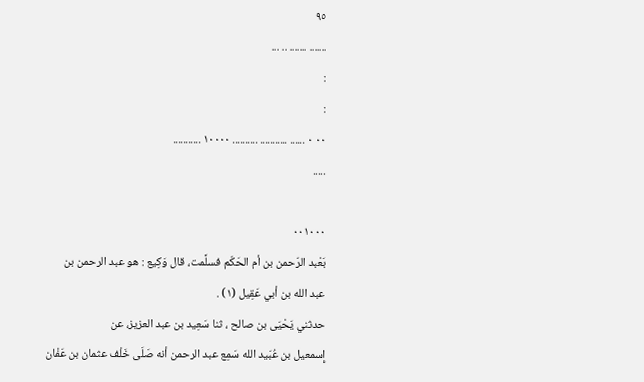٩٥
....... ....... .. ...
:
:
٠٠ ٠ ...... ........... .......... ١٠٠٠٠ ...........
.....

٠٠١٠٠٠
بَعْبد الرّحمن بن أم الحَكّم فسلَّمت، قال وَكِيع : هو عبد الرحمن بن
عبد الله بن أبي عَقِيل (١) .
حدثني يَحْيَى بن صالح ، ثنا سَعِيد بن عبد العزيز، عن
إِسمعيل بن عُبَيد الله سَمِع عبد الرحمن أنه صَلَى خَلْف عثمان بن عَفْان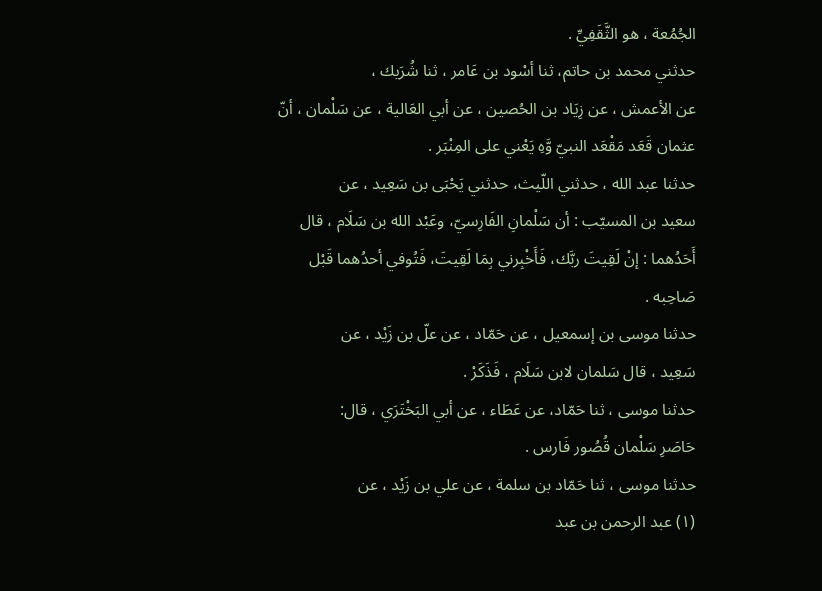الجُمُعة ، هو الثَّقَفِيِّ .
حدثني محمد بن حاتم، ثنا أسْود بن عَامر ، ثنا شُرَيك ،
عن الأعمش ، عن زِيَاد بن الحُصين ، عن أبي العَالية ، عن سَلْمان ، أنّ
عثمان قَعَد مَقْعَد النبيّ وَّهِ يَعْني على المِنْبَر .
حدثنا عبد الله ، حدثني اللّيث، حدثني يَحْبَى بن سَعِيد ، عن
سعيد بن المسيّب : أن سَلْمانِ الفَارِسيّ، وعَبْد الله بن سَلَام ، قال
أَحَدُهما : إنْ لَقِيتَ ربَّك، فَأَخْبِرني بِمَا لَقِيتَ، فَتُوفي أحدُهما قَبْل
صَاحِبه .
حدثنا موسى بن إسمعيل ، عن حَمّاد ، عن علّ بن زَيْد ، عن
سَعِيد ، قال سَلمان لابن سَلَام ، فَذَكَرْ .
حدثنا موسى ، ثنا حَمّاد، عن عَطَاء ، عن أبي البَخْتَرَي ، قال:
حَاصَرِ سَلْمان قُصُور فَارس .
حدثنا موسى ، ثنا حَمّاد بن سلمة ، عن علي بن زَيْد ، عن
(١) عبد الرحمن بن عبد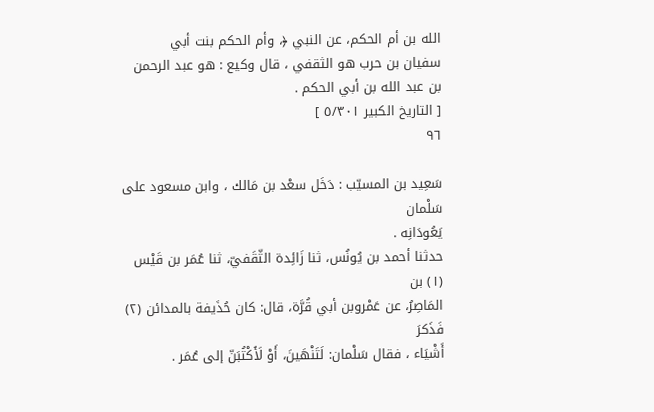الله بن أم الحكم، عن النبي ﴿، وأم الحكم بنت أبي
سفيان بن حرب هو الثقفي ، قال وكيع : هو عبد الرحمن بن عبد الله بن أبي الحكم .
[ التاريخ الكبير ٥/٣٠١ ]
٩٦

سَعِيد بن المسيّب : دَخَل سعْد بن مَالك ، وابن مسعود على سَلْمان
يَعُودَانِه .
حدثنا أحمد بن يُونُس، ثنا زَائِدة الثّقَفيّ، ثنا عُمَر بن قَيْس (١) بن
المَاصِرُ، عن عَمْروبن أبي قُرَّة، قال: كان حُذَيفة بالمدائن (٢) فَذَكرَ
أَشْيَاء ، فقال سَلْمان: لَتَنْهَينَ، أَوْ لَأَكْتُبَنّ إلى عُمَر .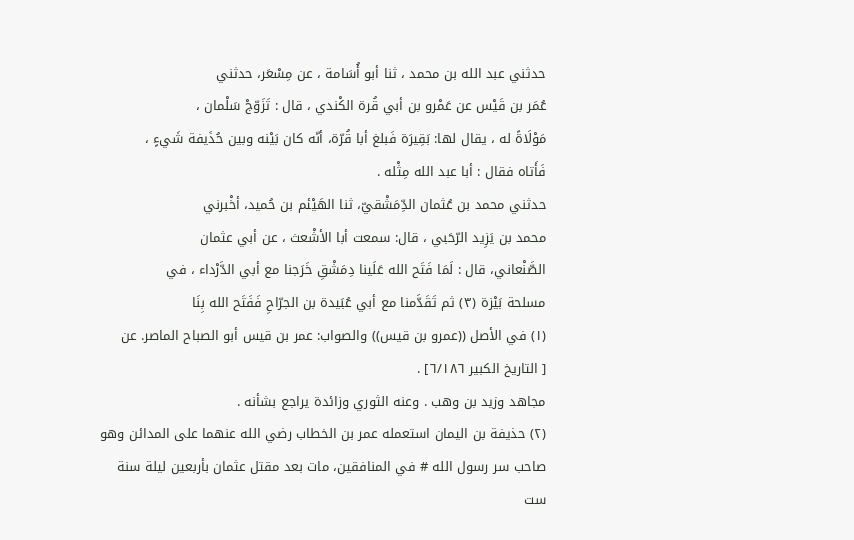حدثني عبد الله بن محمد ، ثنا أبو أُسَامة ، عن مِسْعَر، حدثني
عُمَر بن قَيْس عن عَمْرو بن أبي قُرة الكْندي ، قال : تَزَوّجْ سَلْمان ،
مَوْلَاةً له ، يقال لها: بَقِيرَة فَبلغ أبا قُرّة، أنّه كان بَيْنه وبين حُذَيفة شَيءٍ ،
فَأَتاه فقال : أبا عبد الله مِثْله .
حدثني محمد بن عُثمان الدِّمَشْقيّ، ثنا الهَيْئم بن حُميد، أخْبرني
محمد بن يَزِيد الرّحَبي ، قال: سمعت أبا الأشْعث ، عن أبي عثمان
الصَّنْعاني، قال : لَمَا فَتَح الله عَلَينا دِمَشْقِ خَرَجنا مع أبي الدَّرْداء ، في
مسلحة بَيْزة (٣) ثم تَقَدَّمنا مع أبي عُبَيدة بن الجرّاحِ فَفَتَح الله بِنَا
(١) في الأصل ((عمرو بن قيس)) والصواب: عمر بن قيس أبو الصباح الماصر. عن
[ التاريخ الكبير ٦/١٨٦] .
مجاهد وزيد بن وهب . وعنه الثوري وزائدة يراجع بشأنه .
(٢) حذيفة بن اليمان استعمله عمر بن الخطاب رضي الله عنهما على المدائن وهو
صاحب سر رسول الله # في المنافقين، مات بعد مقتل عثمان بأربعين ليلة سنة ست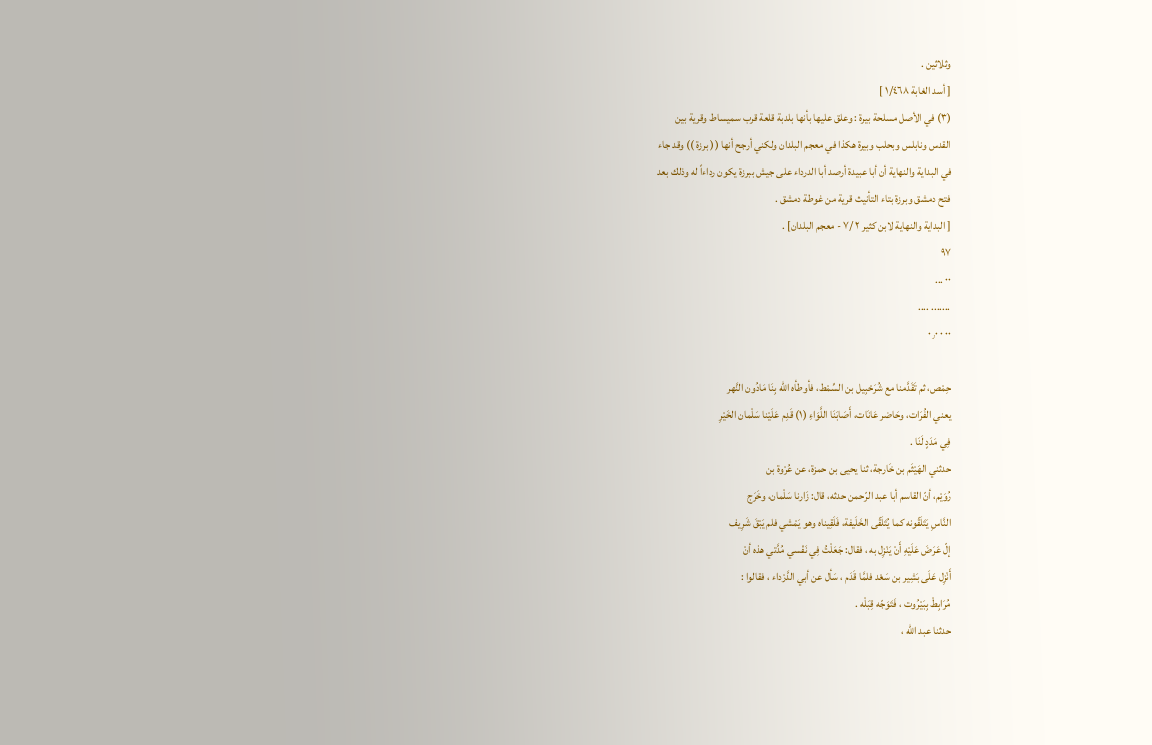وثلاثين .
[ أسد الغابة ١/٤٦٨ ]
(٣) في الأصل مسلحة بيرة : وعلق عليها بأنها بلدبة قلعة قرب سميساط وقرية بين
القدس ونابلس وبحلب وبيرة هكذا في معجم البلدان ولكني أرجح أنها (( برزة )) وقد جاء
في البداية والنهاية أن أبا عبيدة أرصد أبا الدرداء على جيش ببرزة يكون رداءاً له وذلك بعد
فتح دمشق وبرزة بتاء التأنيث قرية من غوطة دمشق .
[ البداية والنهاية لابن كثير ٢ /٧ - معجم البلدان] .
٩٧
٠٠ ...
....... ....
٠٠ ٠ ٠٫٠

حِمْص، ثم تَقَدَّمنا مع شُرَحْبِيل بن السِّمْط، فأوطأه الله بِنَا مَادُون النَّهر
يعني الفُرَات، وحَاضر عَانَات، أَصَابَنَا اللَّوَاءِ (١) قَدِم عَلَيْنا سَلْمان الخَيْرِ
فِي مَدَدٍ لَنَا .
حدثني الهَيْثَم بن خَارجة، ثنا يحيى بن حمزة، عن عُرْوة بن
رُوَيْم، أنّ القاسم أبا عبد الرّحمن حدثه، قال: زَارنا سَلْمان، وخَرَج
النَّاسِ يَتَلَقّونه كما يُتَلَقّى الخَلَيفة، فَلَقِيناه وهو يَمْشي فلم يَبْقَ شَرِيف
إلّ عَرَضَ عَلَيْهِ أَنْ يَنْزِل به ، فقال: جَعَلْتُ فِي نَفْسي مُدَّتي هذه أنْ
أَنْزِل عَلَى بَشِير بن سَعْد فلمَّا قَدَم ، سَأل عن أبي الدَّرْداء ، فقالوا :
مُرَابِطْ بِبَيْرُوت ، فَتَوَجّه قِبَلْه .
حدثنا عبد الله ،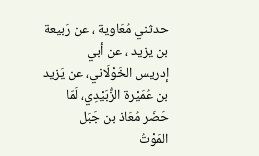حدثني مُعَاوية ، عن رَبيعة بن يزيد ، عن أبي
إدريس الخَوْلَاني، عن يَزيد بن عُمَيْرة الزُّبَيْدِي، لَمّا حَضَر مُعَاذ بن جَبَل
المَوْتُ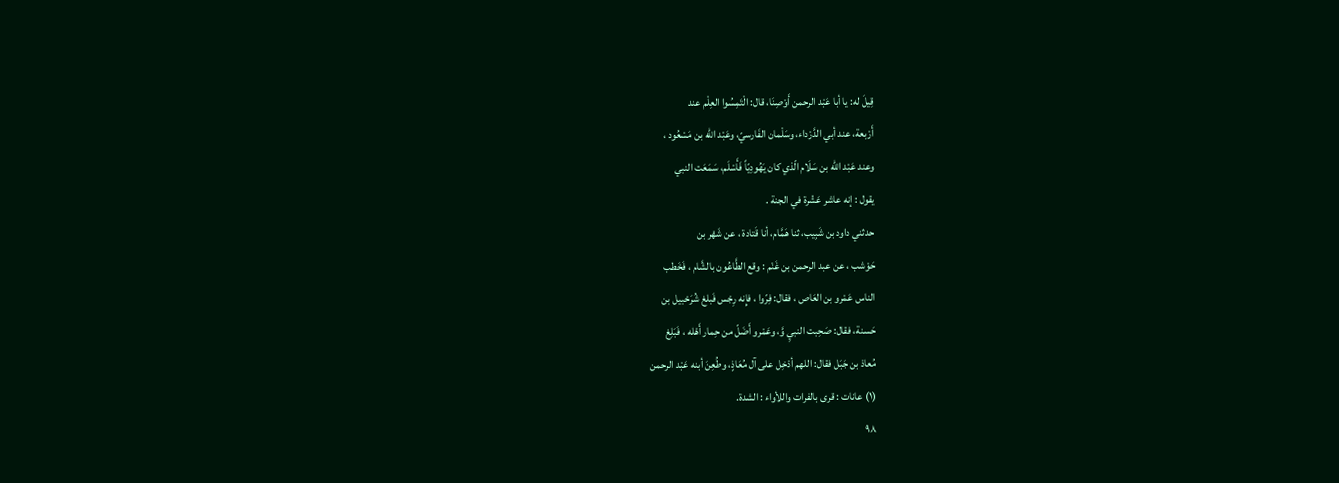قِيلَ له: يا أبا عَبْد الرحمن أَوْصِنَا، قال: الْتَمِسُوا العِلْم عند
أَرْبعة، عند أبي الدَّرْداء، وسَلْمان الفَارسيّ، وعَبْد الله بن مَسْعُود ،
وعند عَبْد اللّه بن سَلَام الّذي كان يَهُودِيّاً فَأَسْلَم، سَمَعَت النبي
يقول : إنه عاشر عَشْرة في الجنة .
حدثني داود بن شَبِيب، ثنا هَمَّام، أنا قَتادة ، عن شَهْر بن
حَوْشب ، عن عبد الرحمن بن غَنْم : وقع الطَّاعُون بالشَّام ، فَخَطب
الناس عَمْرو بن العَاص ، فقال: فِرّوا ، فإِنه رِجْس فَبلغ شُرَحْبيل بن
حَسنة، فقال: صَحِبت النبيِ وَّ، وعَمْرو أَضَلّ من حِمار أَهْله ، فَبَلِغ
مُعاذ بن جَبَل فقال: اللهم أدْخِل على آل مُعَاذٍ، وطُعِنَ أبنه عَبْد الرحمن
(١) عانات : قرى بالفرات واللأواء : الشدة.
٩٨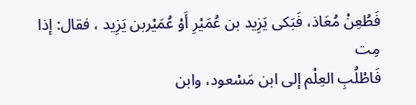فَطُعِنْ مُعَاذ، فَبَكى يَزِيد بن عُمَيْرِ أَوْ عُمَيْربن يَزِيد ، فقال: إذا مِت
فَاطْلُبِ العِلْم إلى ابن مَسْعود، وابن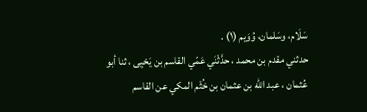سَلَام، وسَلمان، وُوَيم (١) .
حدثني مقدم بن محمد ، حدَّثْنَي عَمّي القاسم بن يَحْيِى ، ثنا أبو
عُثمان ، عبد الله بن عثمان بن خُثْم المكي عن القاسم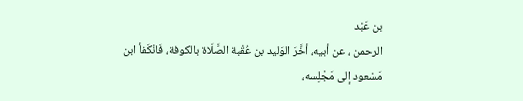بن عَبْد
الرحمن ، عن أبيه، أخَّرَ الوَليد بن عُقْبة الصَّلَاة بالكوفة، فَانْكَفأ ابن
مَسْعود إلى مَجْلِسه،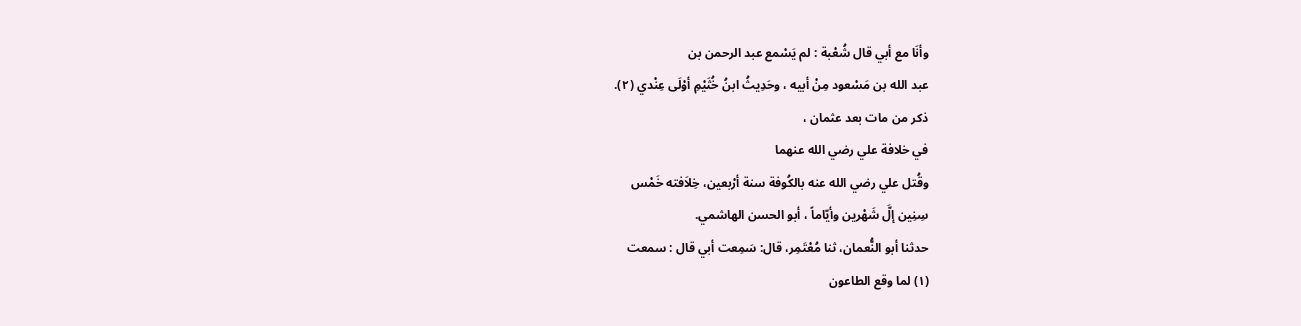وأنَا مع أبي قال شُعْبة : لم يَسْمع عبد الرحمن بن
عبد الله بن مَسْعود مِنْ أبيه ، وحَدِيثُ ابنُ خُثَيْمِ أوْلَى عِنْدي (٢).
ذكر من مات بعد عثمان ،
في خلافة علي رضي الله عنهما
وقُتل علي رضي الله عنه بالكُوفة سنة أرْبعين، خِلاَفته خَمْس
سِنِين إلَّ شَهْرين وأيّاماً ، أبو الحسن الهاشمي.
حدثنا أبو النُّعمان، ثنا مُعْتَمِر، قال: سَمِعت أبي قال : سمعت
(١) لما وقع الطاعون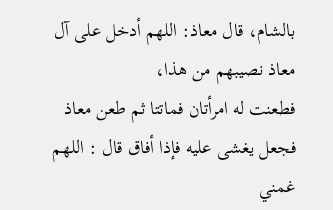بالشام، قال معاذ: اللهم أدخل على آل معاذ نصيبهم من هذا،
فطعنت له امرأتان فماتتا ثم طعن معاذ فجعل يغشى عليه فإذا أفاق قال : اللهم غمني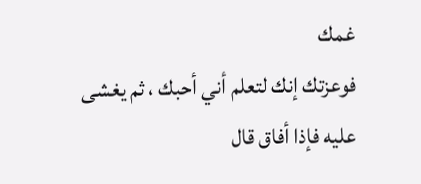غمك
فوعزتك إنك لتعلم أني أحبك ، ثم يغشى عليه فإذا أفاق قال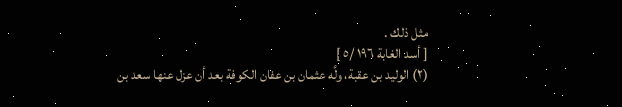مثل ذلك .
[ أسد الغابة ١٩٦ /٥ ]
(٢) الوليد بن عقبة، ولَّه عثمان بن عفان الكوفة بعد أن عزل عنها سعد بن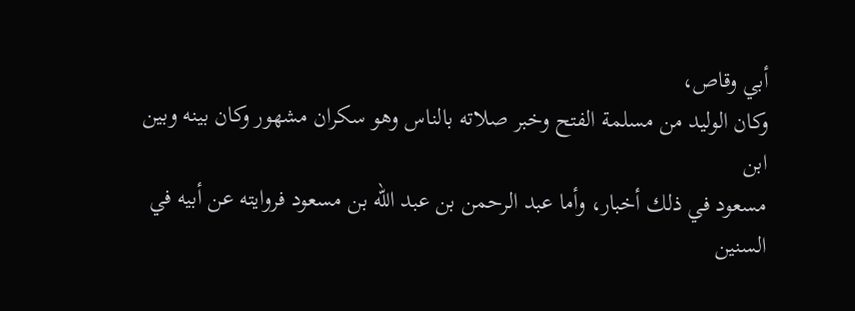أبي وقاص،
وكان الوليد من مسلمة الفتح وخبر صلاته بالناس وهو سكران مشهور وكان بينه وبين ابن
مسعود في ذلك أخبار، وأما عبد الرحمن بن عبد الله بن مسعود فروايته عن أبيه في السنين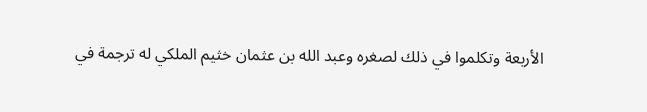الأربعة وتكلموا في ذلك لصغره وعبد الله بن عثمان خثيم الملكي له ترجمة في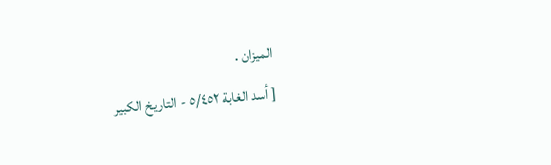الميزان .
[ أسد الغابة ٥/٤٥٢ - التاريخ الكبير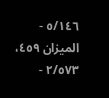٥/١٤٦ - الميزان ٤٥٩، ٢/٥٧٣ -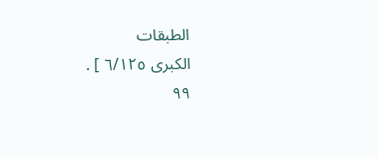الطبقات
الكبرى ٦/١٢٥ ] .
٩٩